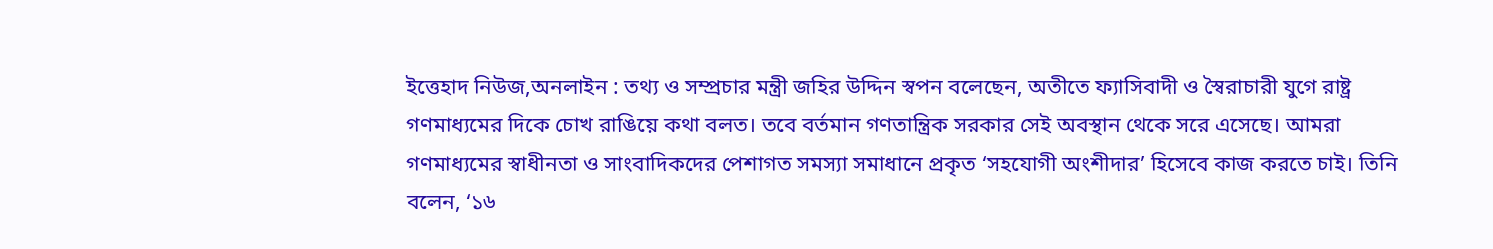ইত্তেহাদ নিউজ,অনলাইন : তথ্য ও সম্প্রচার মন্ত্রী জহির উদ্দিন স্বপন বলেছেন, অতীতে ফ্যাসিবাদী ও স্বৈরাচারী যুগে রাষ্ট্র গণমাধ্যমের দিকে চোখ রাঙিয়ে কথা বলত। তবে বর্তমান গণতান্ত্রিক সরকার সেই অবস্থান থেকে সরে এসেছে। আমরা গণমাধ্যমের স্বাধীনতা ও সাংবাদিকদের পেশাগত সমস্যা সমাধানে প্রকৃত ‘সহযোগী অংশীদার’ হিসেবে কাজ করতে চাই। তিনি বলেন, ‘১৬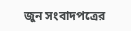জুন সংবাদপত্রের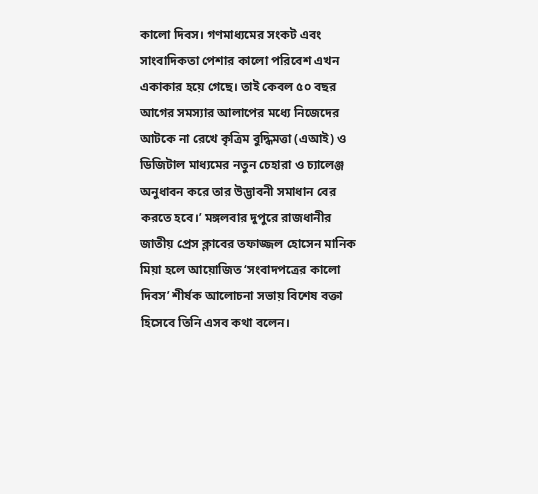কালো দিবস। গণমাধ্যমের সংকট এবং সাংবাদিকতা পেশার কালো পরিবেশ এখন একাকার হয়ে গেছে। তাই কেবল ৫০ বছর আগের সমস্যার আলাপের মধ্যে নিজেদের আটকে না রেখে কৃত্রিম বুদ্ধিমত্তা (এআই) ও ডিজিটাল মাধ্যমের নতুন চেহারা ও চ্যালেঞ্জ অনুধাবন করে তার উদ্ভাবনী সমাধান বের করতে হবে।’ মঙ্গলবার দুপুরে রাজধানীর জাতীয় প্রেস ক্লাবের তফাজ্জল হোসেন মানিক মিয়া হলে আয়োজিত ‘সংবাদপত্রের কালো দিবস’ শীর্ষক আলোচনা সভায় বিশেষ বক্তা হিসেবে তিনি এসব কথা বলেন।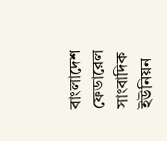বাংলাদেশ ফেডারেল সাংবাদিক ইউনিয়ন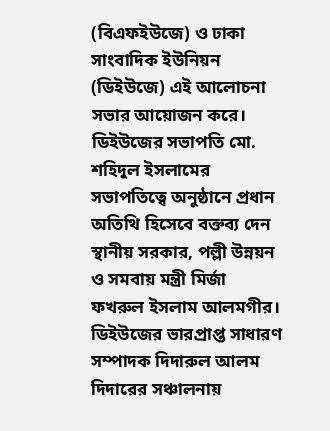(বিএফইউজে) ও ঢাকা সাংবাদিক ইউনিয়ন (ডিইউজে) এই আলোচনা সভার আয়োজন করে। ডিইউজের সভাপতি মো. শহিদুল ইসলামের সভাপতিত্বে অনুষ্ঠানে প্রধান অতিথি হিসেবে বক্তব্য দেন স্থানীয় সরকার, পল্লী উন্নয়ন ও সমবায় মন্ত্রী মির্জা ফখরুল ইসলাম আলমগীর। ডিইউজের ভারপ্রাপ্ত সাধারণ সম্পাদক দিদারুল আলম দিদারের সঞ্চালনায়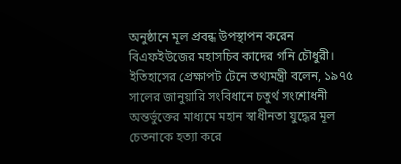অনুষ্ঠানে মূল প্রবন্ধ উপস্থাপন করেন বিএফইউজের মহাসচিব কাদের গনি চৌধুরী। ইতিহাসের প্রেক্ষাপট টেনে তথ্যমন্ত্রী বলেন, ১৯৭৫ সালের জানুয়ারি সংবিধানে চতুর্থ সংশোধনী অন্তর্ভুক্তের মাধ্যমে মহান স্বাধীনতা যুদ্ধের মূল চেতনাকে হত্যা করে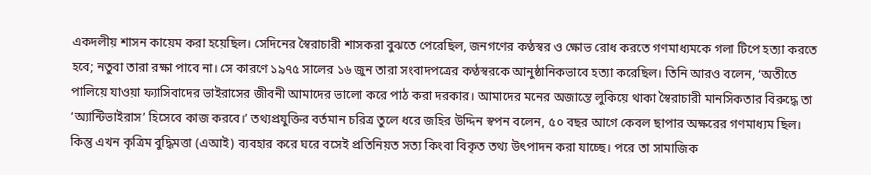একদলীয় শাসন কায়েম করা হয়েছিল। সেদিনের স্বৈরাচারী শাসকরা বুঝতে পেরেছিল, জনগণের কণ্ঠস্বর ও ক্ষোভ রোধ করতে গণমাধ্যমকে গলা টিপে হত্যা করতে হবে; নতুবা তারা রক্ষা পাবে না। সে কারণে ১৯৭৫ সালের ১৬ জুন তারা সংবাদপত্রের কণ্ঠস্বরকে আনুষ্ঠানিকভাবে হত্যা করেছিল। তিনি আরও বলেন, ‘অতীতে পালিয়ে যাওয়া ফ্যাসিবাদের ভাইরাসের জীবনী আমাদের ভালো করে পাঠ করা দরকার। আমাদের মনের অজান্তে লুকিয়ে থাকা স্বৈরাচারী মানসিকতার বিরুদ্ধে তা ‘অ্যান্টিভাইরাস’ হিসেবে কাজ করবে।’ তথ্যপ্রযুক্তির বর্তমান চরিত্র তুলে ধরে জহির উদ্দিন স্বপন বলেন, ৫০ বছর আগে কেবল ছাপার অক্ষরের গণমাধ্যম ছিল। কিন্তু এখন কৃত্রিম বুদ্ধিমত্তা (এআই) ব্যবহার করে ঘরে বসেই প্রতিনিয়ত সত্য কিংবা বিকৃত তথ্য উৎপাদন করা যাচ্ছে। পরে তা সামাজিক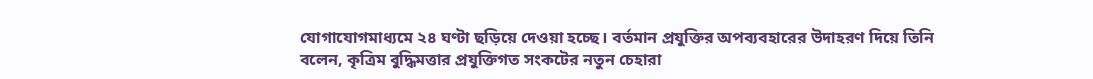যোগাযোগমাধ্যমে ২৪ ঘণ্টা ছড়িয়ে দেওয়া হচ্ছে। বর্তমান প্রযুক্তির অপব্যবহারের উদাহরণ দিয়ে তিনি বলেন, কৃত্রিম বুদ্ধিমত্তার প্রযুক্তিগত সংকটের নতুন চেহারা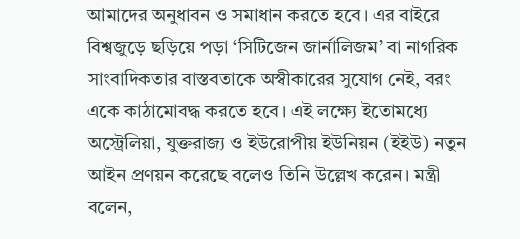আমাদের অনুধাবন ও সমাধান করতে হবে। এর বাইরে বিশ্বজুড়ে ছড়িয়ে পড়া ‘সিটিজেন জার্নালিজম’ বা নাগরিক সাংবাদিকতার বাস্তবতাকে অস্বীকারের সুযোগ নেই, বরং একে কাঠামোবদ্ধ করতে হবে। এই লক্ষ্যে ইতোমধ্যে অস্ট্রেলিয়া, যুক্তরাজ্য ও ইউরোপীয় ইউনিয়ন (ইইউ) নতুন আইন প্রণয়ন করেছে বলেও তিনি উল্লেখ করেন। মন্ত্রী বলেন,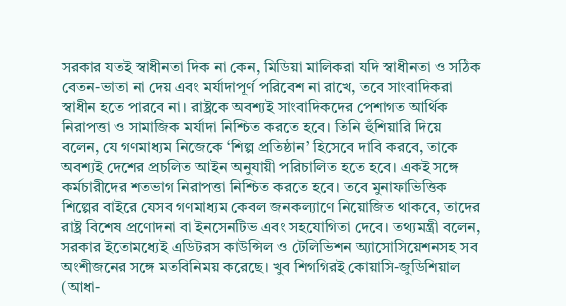সরকার যতই স্বাধীনতা দিক না কেন, মিডিয়া মালিকরা যদি স্বাধীনতা ও সঠিক বেতন-ভাতা না দেয় এবং মর্যাদাপূর্ণ পরিবেশ না রাখে, তবে সাংবাদিকরা স্বাধীন হতে পারবে না। রাষ্ট্রকে অবশ্যই সাংবাদিকদের পেশাগত আর্থিক নিরাপত্তা ও সামাজিক মর্যাদা নিশ্চিত করতে হবে। তিনি হুঁশিয়ারি দিয়ে বলেন, যে গণমাধ্যম নিজেকে ‘শিল্প প্রতিষ্ঠান’ হিসেবে দাবি করবে, তাকে অবশ্যই দেশের প্রচলিত আইন অনুযায়ী পরিচালিত হতে হবে। একই সঙ্গে কর্মচারীদের শতভাগ নিরাপত্তা নিশ্চিত করতে হবে। তবে মুনাফাভিত্তিক শিল্পের বাইরে যেসব গণমাধ্যম কেবল জনকল্যাণে নিয়োজিত থাকবে, তাদের রাষ্ট্র বিশেষ প্রণোদনা বা ইনসেনটিভ এবং সহযোগিতা দেবে। তথ্যমন্ত্রী বলেন, সরকার ইতোমধ্যেই এডিটরস কাউন্সিল ও টেলিভিশন অ্যাসোসিয়েশনসহ সব অংশীজনের সঙ্গে মতবিনিময় করেছে। খুব শিগগিরই কোয়াসি-জুডিশিয়াল (আধা-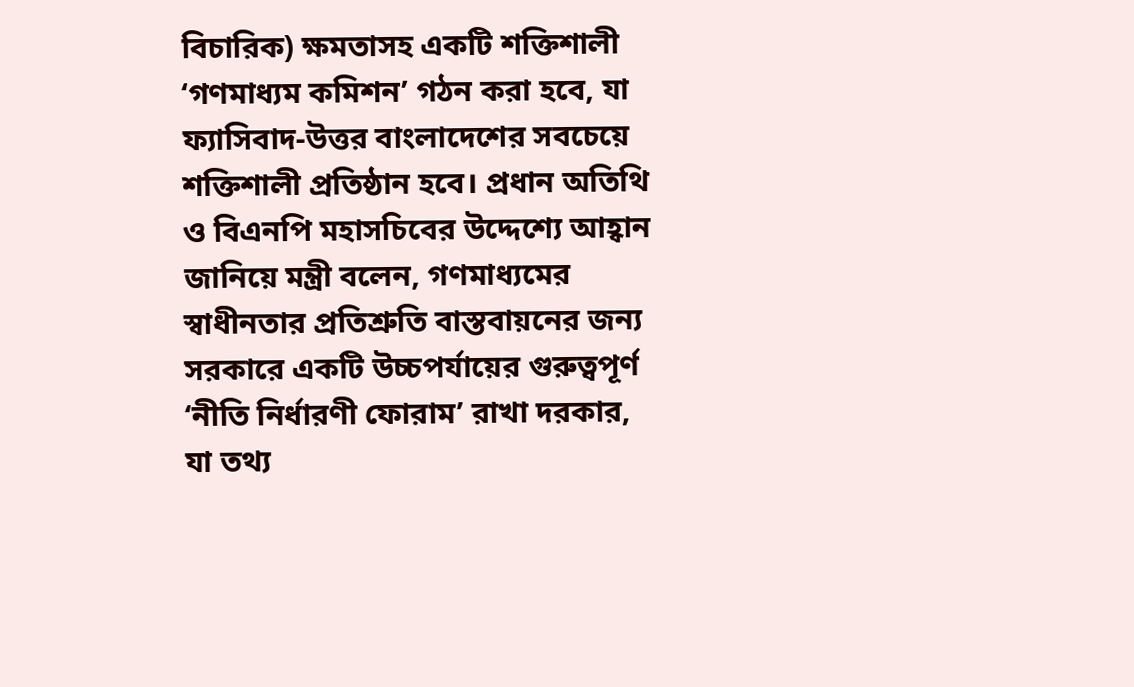বিচারিক) ক্ষমতাসহ একটি শক্তিশালী ‘গণমাধ্যম কমিশন’ গঠন করা হবে, যা ফ্যাসিবাদ-উত্তর বাংলাদেশের সবচেয়ে শক্তিশালী প্রতিষ্ঠান হবে। প্রধান অতিথি ও বিএনপি মহাসচিবের উদ্দেশ্যে আহ্বান জানিয়ে মন্ত্রী বলেন, গণমাধ্যমের স্বাধীনতার প্রতিশ্রুতি বাস্তবায়নের জন্য সরকারে একটি উচ্চপর্যায়ের গুরুত্বপূর্ণ ‘নীতি নির্ধারণী ফোরাম’ রাখা দরকার, যা তথ্য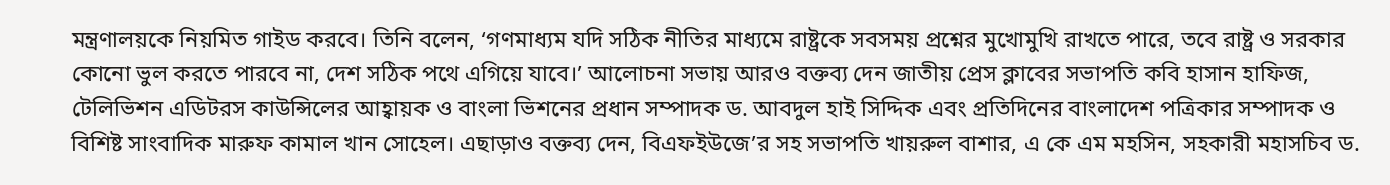মন্ত্রণালয়কে নিয়মিত গাইড করবে। তিনি বলেন, ‘গণমাধ্যম যদি সঠিক নীতির মাধ্যমে রাষ্ট্রকে সবসময় প্রশ্নের মুখোমুখি রাখতে পারে, তবে রাষ্ট্র ও সরকার কোনো ভুল করতে পারবে না, দেশ সঠিক পথে এগিয়ে যাবে।’ আলোচনা সভায় আরও বক্তব্য দেন জাতীয় প্রেস ক্লাবের সভাপতি কবি হাসান হাফিজ, টেলিভিশন এডিটরস কাউন্সিলের আহ্বায়ক ও বাংলা ভিশনের প্রধান সম্পাদক ড. আবদুল হাই সিদ্দিক এবং প্রতিদিনের বাংলাদেশ পত্রিকার সম্পাদক ও বিশিষ্ট সাংবাদিক মারুফ কামাল খান সোহেল। এছাড়াও বক্তব্য দেন, বিএফইউজে’র সহ সভাপতি খায়রুল বাশার, এ কে এম মহসিন, সহকারী মহাসচিব ড.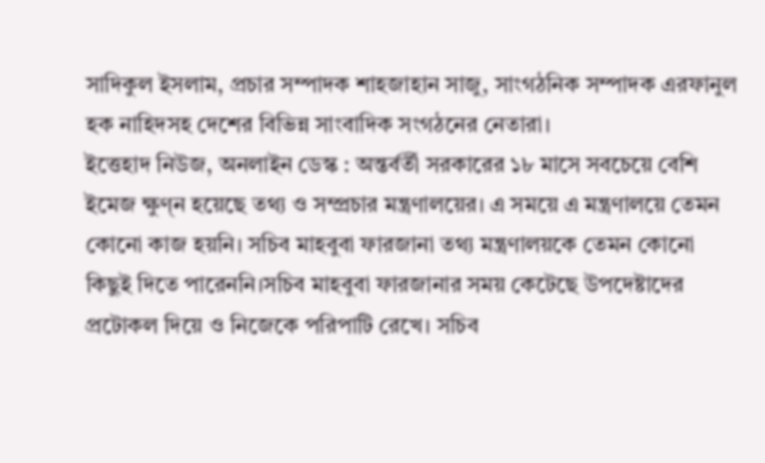সাদিকুল ইসলাম, প্রচার সম্পাদক শাহজাহান সাজু, সাংগঠনিক সম্পাদক এরফানুল হক নাহিদসহ দেশের বিভিন্ন সাংবাদিক সংগঠনের নেতারা।
ইত্তেহাদ নিউজ, অনলাইন ডেস্ক : অন্তর্বর্তী সরকারের ১৮ মাসে সবচেয়ে বেশি ইমেজ ক্ষুণ্ন হয়েছে তথ্য ও সম্প্রচার মন্ত্রণালয়ের। এ সময়ে এ মন্ত্রণালয়ে তেমন কোনো কাজ হয়নি। সচিব মাহবুবা ফারজানা তথ্য মন্ত্রণালয়কে তেমন কোনো কিছুই দিতে পারেননি।সচিব মাহবুবা ফারজানার সময় কেটেছে উপদেষ্টাদের প্রটোকল দিয়ে ও নিজেকে পরিপাটি রেখে। সচিব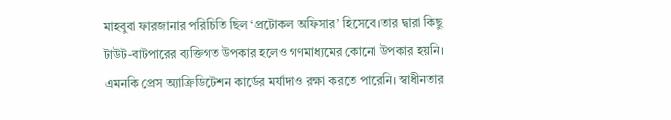মাহবুবা ফারজানার পরিচিতি ছিল ‘প্রটোকল অফিসার’ হিসেবে।তার দ্বারা কিছু টাউট-বাটপারের ব্যক্তিগত উপকার হলেও গণমাধ্যমের কোনো উপকার হয়নি। এমনকি প্রেস অ্যাক্রিডিটেশন কার্ডের মর্যাদাও রক্ষা করতে পারেনি। স্বাধীনতার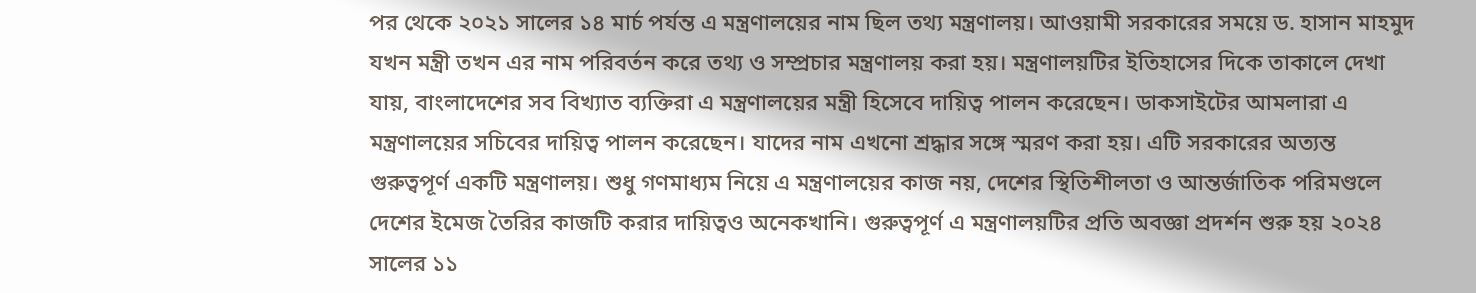পর থেকে ২০২১ সালের ১৪ মার্চ পর্যন্ত এ মন্ত্রণালয়ের নাম ছিল তথ্য মন্ত্রণালয়। আওয়ামী সরকারের সময়ে ড. হাসান মাহমুদ যখন মন্ত্রী তখন এর নাম পরিবর্তন করে তথ্য ও সম্প্রচার মন্ত্রণালয় করা হয়। মন্ত্রণালয়টির ইতিহাসের দিকে তাকালে দেখা যায়, বাংলাদেশের সব বিখ্যাত ব্যক্তিরা এ মন্ত্রণালয়ের মন্ত্রী হিসেবে দায়িত্ব পালন করেছেন। ডাকসাইটের আমলারা এ মন্ত্রণালয়ের সচিবের দায়িত্ব পালন করেছেন। যাদের নাম এখনো শ্রদ্ধার সঙ্গে স্মরণ করা হয়। এটি সরকারের অত্যন্ত গুরুত্বপূর্ণ একটি মন্ত্রণালয়। শুধু গণমাধ্যম নিয়ে এ মন্ত্রণালয়ের কাজ নয়, দেশের স্থিতিশীলতা ও আন্তর্জাতিক পরিমণ্ডলে দেশের ইমেজ তৈরির কাজটি করার দায়িত্বও অনেকখানি। গুরুত্বপূর্ণ এ মন্ত্রণালয়টির প্রতি অবজ্ঞা প্রদর্শন শুরু হয় ২০২৪ সালের ১১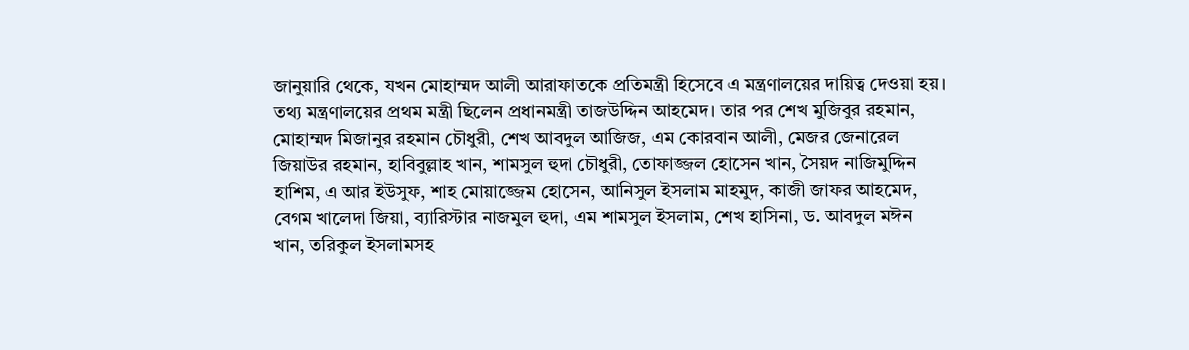জানুয়ারি থেকে, যখন মোহাম্মদ আলী আরাফাতকে প্রতিমন্ত্রী হিসেবে এ মন্ত্রণালয়ের দায়িত্ব দেওয়া হয়। তথ্য মন্ত্রণালয়ের প্রথম মন্ত্রী ছিলেন প্রধানমন্ত্রী তাজউদ্দিন আহমেদ। তার পর শেখ মুজিবুর রহমান, মোহাম্মদ মিজানুর রহমান চৌধুরী, শেখ আবদুল আজিজ, এম কোরবান আলী, মেজর জেনারেল জিয়াউর রহমান, হাবিবুল্লাহ খান, শামসুল হুদা চৌধুরী, তোফাজ্জল হোসেন খান, সৈয়দ নাজিমুদ্দিন হাশিম, এ আর ইউসুফ, শাহ মোয়াজ্জেম হোসেন, আনিসুল ইসলাম মাহমুদ, কাজী জাফর আহমেদ, বেগম খালেদা জিয়া, ব্যারিস্টার নাজমুল হুদা, এম শামসুল ইসলাম, শেখ হাসিনা, ড. আবদুল মঈন খান, তরিকুল ইসলামসহ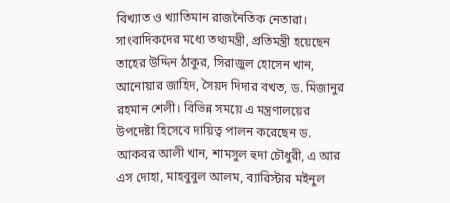বিখ্যাত ও খ্যাতিমান রাজনৈতিক নেতারা। সাংবাদিকদের মধ্যে তথ্যমন্ত্রী, প্রতিমন্ত্রী হয়েছেন তাহের উদ্দিন ঠাকুর, সিরাজুল হোসেন খান, আনোয়ার জাহিদ, সৈয়দ দিদার বখত, ড. মিজানুর রহমান শেলী। বিভিন্ন সময়ে এ মন্ত্রণালয়ের উপদেষ্টা হিসেবে দায়িত্ব পালন করেছেন ড. আকবর আলী খান, শামসুল হুদা চৌধুরী, এ আর এস দোহা, মাহবুবুল আলম, ব্যারিস্টার মইনুল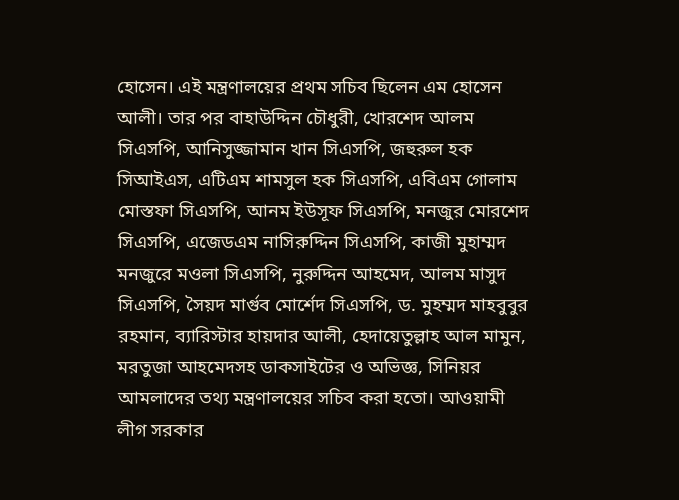হোসেন। এই মন্ত্রণালয়ের প্রথম সচিব ছিলেন এম হোসেন আলী। তার পর বাহাউদ্দিন চৌধুরী, খোরশেদ আলম সিএসপি, আনিসুজ্জামান খান সিএসপি, জহুরুল হক সিআইএস, এটিএম শামসুল হক সিএসপি, এবিএম গোলাম মোস্তফা সিএসপি, আনম ইউসূফ সিএসপি, মনজুর মোরশেদ সিএসপি, এজেডএম নাসিরুদ্দিন সিএসপি, কাজী মুহাম্মদ মনজুরে মওলা সিএসপি, নুরুদ্দিন আহমেদ, আলম মাসুদ সিএসপি, সৈয়দ মার্গুব মোর্শেদ সিএসপি, ড. মুহম্মদ মাহবুবুর রহমান, ব্যারিস্টার হায়দার আলী, হেদায়েতুল্লাহ আল মামুন, মরতুজা আহমেদসহ ডাকসাইটের ও অভিজ্ঞ, সিনিয়র আমলাদের তথ্য মন্ত্রণালয়ের সচিব করা হতো। আওয়ামী লীগ সরকার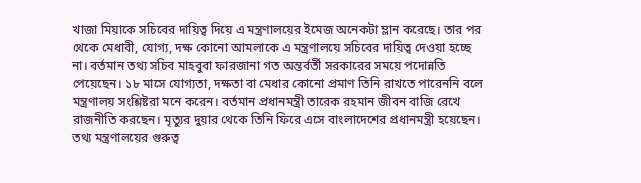খাজা মিয়াকে সচিবের দায়িত্ব দিয়ে এ মন্ত্রণালয়ের ইমেজ অনেকটা ম্লান করেছে। তার পর থেকে মেধাবী, যোগ্য, দক্ষ কোনো আমলাকে এ মন্ত্রণালয়ে সচিবের দায়িত্ব দেওয়া হচ্ছে না। বর্তমান তথ্য সচিব মাহবুবা ফারজানা গত অন্তর্বর্তী সরকারের সময়ে পদোন্নতি পেয়েছেন। ১৮ মাসে যোগ্যতা, দক্ষতা বা মেধার কোনো প্রমাণ তিনি রাখতে পারেননি বলে মন্ত্রণালয় সংশ্লিষ্টরা মনে করেন। বর্তমান প্রধানমন্ত্রী তারেক রহমান জীবন বাজি রেখে রাজনীতি করছেন। মৃত্যুর দুয়ার থেকে তিনি ফিরে এসে বাংলাদেশের প্রধানমন্ত্রী হয়েছেন। তথ্য মন্ত্রণালয়ের গুরুত্ব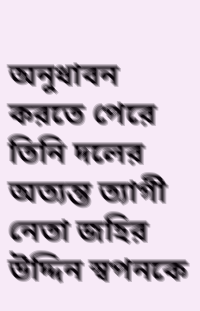অনুধাবন করতে পেরে তিনি দলের অত্যন্ত ত্যাগী নেতা জহির উদ্দিন স্বপনকে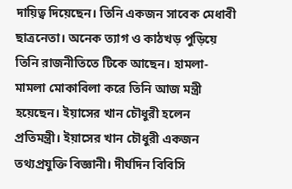দায়িত্ব দিয়েছেন। তিনি একজন সাবেক মেধাবী ছাত্রনেতা। অনেক ত্যাগ ও কাঠখড় পুড়িয়ে তিনি রাজনীতিতে টিকে আছেন। হামলা-মামলা মোকাবিলা করে তিনি আজ মন্ত্রী হয়েছেন। ইয়াসের খান চৌধুরী হলেন প্রতিমন্ত্রী। ইয়াসের খান চৌধুরী একজন তথ্যপ্রযুক্তি বিজ্ঞানী। দীর্ঘদিন বিবিসি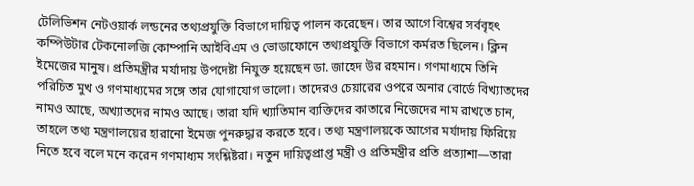টেলিভিশন নেটওয়ার্ক লন্ডনের তথ্যপ্রযুক্তি বিভাগে দায়িত্ব পালন করেছেন। তার আগে বিশ্বের সর্ববৃহৎ কম্পিউটার টেকনোলজি কোম্পানি আইবিএম ও ভোডাফোনে তথ্যপ্রযুক্তি বিভাগে কর্মরত ছিলেন। ক্লিন ইমেজের মানুষ। প্রতিমন্ত্রীর মর্যাদায় উপদেষ্টা নিযুক্ত হয়েছেন ডা. জাহেদ উর রহমান। গণমাধ্যমে তিনি পরিচিত মুখ ও গণমাধ্যমের সঙ্গে তার যোগাযোগ ভালো। তাদেরও চেয়ারের ওপরে অনার বোর্ডে বিখ্যাতদের নামও আছে, অখ্যাতদের নামও আছে। তারা যদি খ্যাতিমান ব্যক্তিদের কাতারে নিজেদের নাম রাখতে চান, তাহলে তথ্য মন্ত্রণালয়ের হারানো ইমেজ পুনরুদ্ধার করতে হবে। তথ্য মন্ত্রণালয়কে আগের মর্যাদায় ফিরিয়ে নিতে হবে বলে মনে করেন গণমাধ্যম সংশ্লিষ্টরা। নতুন দায়িত্বপ্রাপ্ত মন্ত্রী ও প্রতিমন্ত্রীর প্রতি প্রত্যাশা—তারা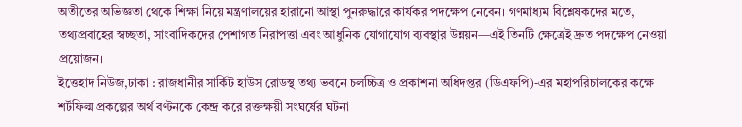অতীতের অভিজ্ঞতা থেকে শিক্ষা নিয়ে মন্ত্রণালয়ের হারানো আস্থা পুনরুদ্ধারে কার্যকর পদক্ষেপ নেবেন। গণমাধ্যম বিশ্লেষকদের মতে, তথ্যপ্রবাহের স্বচ্ছতা, সাংবাদিকদের পেশাগত নিরাপত্তা এবং আধুনিক যোগাযোগ ব্যবস্থার উন্নয়ন—এই তিনটি ক্ষেত্রেই দ্রুত পদক্ষেপ নেওয়া প্রয়োজন।
ইত্তেহাদ নিউজ,ঢাকা : রাজধানীর সার্কিট হাউস রোডস্থ তথ্য ভবনে চলচ্চিত্র ও প্রকাশনা অধিদপ্তর (ডিএফপি)-এর মহাপরিচালকের কক্ষে শর্টফিল্ম প্রকল্পের অর্থ বণ্টনকে কেন্দ্র করে রক্তক্ষয়ী সংঘর্ষের ঘটনা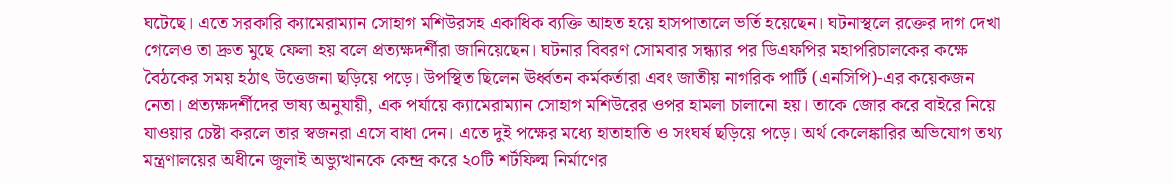ঘটেছে। এতে সরকারি ক্যামেরাম্যান সোহাগ মশিউরসহ একাধিক ব্যক্তি আহত হয়ে হাসপাতালে ভর্তি হয়েছেন। ঘটনাস্থলে রক্তের দাগ দেখা গেলেও তা দ্রুত মুছে ফেলা হয় বলে প্রত্যক্ষদর্শীরা জানিয়েছেন। ঘটনার বিবরণ সোমবার সন্ধ্যার পর ডিএফপির মহাপরিচালকের কক্ষে বৈঠকের সময় হঠাৎ উত্তেজনা ছড়িয়ে পড়ে। উপস্থিত ছিলেন ঊর্ধ্বতন কর্মকর্তারা এবং জাতীয় নাগরিক পার্টি (এনসিপি)-এর কয়েকজন নেতা। প্রত্যক্ষদর্শীদের ভাষ্য অনুযায়ী, এক পর্যায়ে ক্যামেরাম্যান সোহাগ মশিউরের ওপর হামলা চালানো হয়। তাকে জোর করে বাইরে নিয়ে যাওয়ার চেষ্টা করলে তার স্বজনরা এসে বাধা দেন। এতে দুই পক্ষের মধ্যে হাতাহাতি ও সংঘর্ষ ছড়িয়ে পড়ে। অর্থ কেলেঙ্কারির অভিযোগ তথ্য মন্ত্রণালয়ের অধীনে জুলাই অভ্যুত্থানকে কেন্দ্র করে ২০টি শর্টফিল্ম নির্মাণের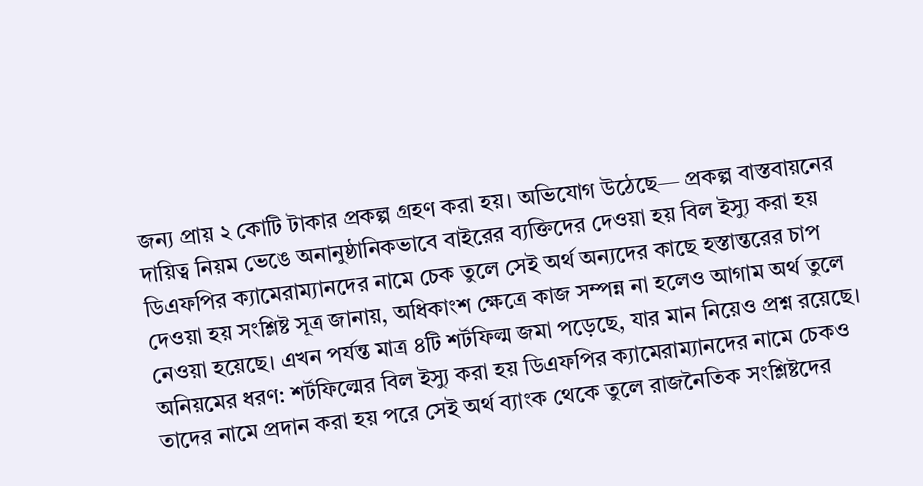জন্য প্রায় ২ কোটি টাকার প্রকল্প গ্রহণ করা হয়। অভিযোগ উঠেছে— প্রকল্প বাস্তবায়নের দায়িত্ব নিয়ম ভেঙে অনানুষ্ঠানিকভাবে বাইরের ব্যক্তিদের দেওয়া হয় বিল ইস্যু করা হয় ডিএফপির ক্যামেরাম্যানদের নামে চেক তুলে সেই অর্থ অন্যদের কাছে হস্তান্তরের চাপ দেওয়া হয় সংশ্লিষ্ট সূত্র জানায়, অধিকাংশ ক্ষেত্রে কাজ সম্পন্ন না হলেও আগাম অর্থ তুলে নেওয়া হয়েছে। এখন পর্যন্ত মাত্র ৪টি শর্টফিল্ম জমা পড়েছে, যার মান নিয়েও প্রশ্ন রয়েছে। অনিয়মের ধরণ: শর্টফিল্মের বিল ইস্যু করা হয় ডিএফপির ক্যামেরাম্যানদের নামে চেকও তাদের নামে প্রদান করা হয় পরে সেই অর্থ ব্যাংক থেকে তুলে রাজনৈতিক সংশ্লিষ্টদের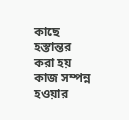কাছে হস্তান্তর করা হয় কাজ সম্পন্ন হওয়ার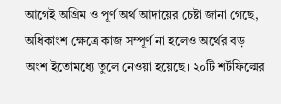আগেই অগ্রিম ও পূর্ণ অর্থ আদায়ের চেষ্টা জানা গেছে, অধিকাংশ ক্ষেত্রে কাজ সম্পূর্ণ না হলেও অর্থের বড় অংশ ইতোমধ্যে তুলে নেওয়া হয়েছে। ২০টি শর্টফিল্মের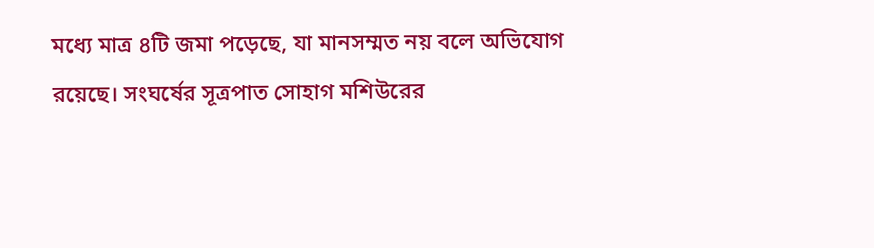মধ্যে মাত্র ৪টি জমা পড়েছে, যা মানসম্মত নয় বলে অভিযোগ রয়েছে। সংঘর্ষের সূত্রপাত সোহাগ মশিউরের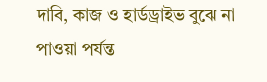দাবি, কাজ ও হার্ডড্রাইভ বুঝে না পাওয়া পর্যন্ত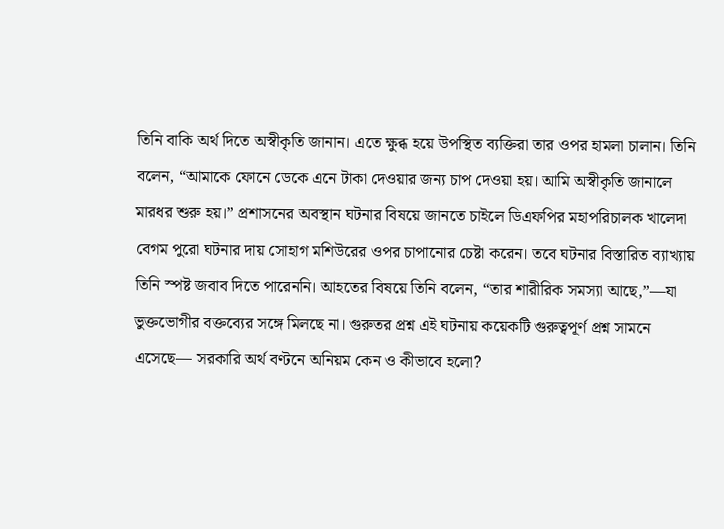তিনি বাকি অর্থ দিতে অস্বীকৃতি জানান। এতে ক্ষুব্ধ হয়ে উপস্থিত ব্যক্তিরা তার ওপর হামলা চালান। তিনি বলেন, “আমাকে ফোনে ডেকে এনে টাকা দেওয়ার জন্য চাপ দেওয়া হয়। আমি অস্বীকৃতি জানালে মারধর শুরু হয়।” প্রশাসনের অবস্থান ঘটনার বিষয়ে জানতে চাইলে ডিএফপির মহাপরিচালক খালেদা বেগম পুরো ঘটনার দায় সোহাগ মশিউরের ওপর চাপানোর চেষ্টা করেন। তবে ঘটনার বিস্তারিত ব্যাখ্যায় তিনি স্পষ্ট জবাব দিতে পারেননি। আহতের বিষয়ে তিনি বলেন, “তার শারীরিক সমস্যা আছে,”—যা ভুক্তভোগীর বক্তব্যের সঙ্গে মিলছে না। গুরুতর প্রশ্ন এই ঘটনায় কয়েকটি গুরুত্বপূর্ণ প্রশ্ন সামনে এসেছে— সরকারি অর্থ বণ্টনে অনিয়ম কেন ও কীভাবে হলো?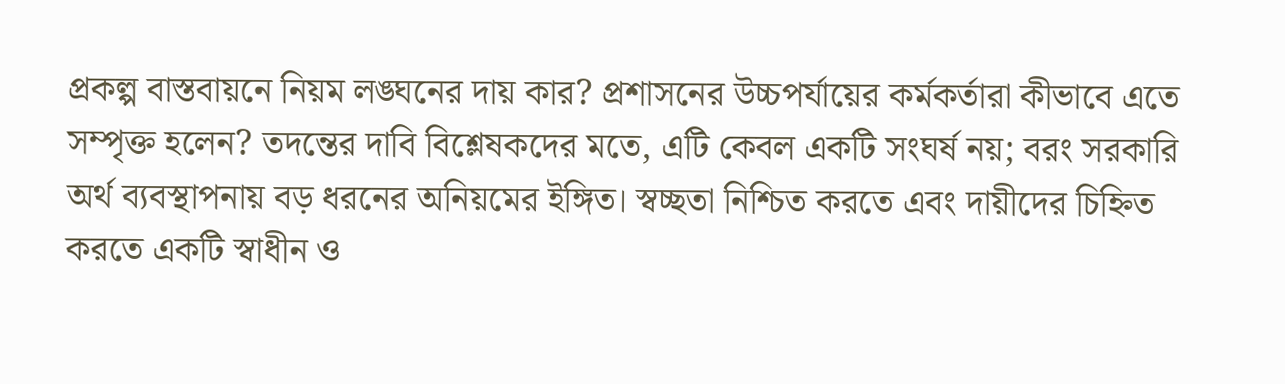প্রকল্প বাস্তবায়নে নিয়ম লঙ্ঘনের দায় কার? প্রশাসনের উচ্চপর্যায়ের কর্মকর্তারা কীভাবে এতে সম্পৃক্ত হলেন? তদন্তের দাবি বিশ্লেষকদের মতে, এটি কেবল একটি সংঘর্ষ নয়; বরং সরকারি অর্থ ব্যবস্থাপনায় বড় ধরনের অনিয়মের ইঙ্গিত। স্বচ্ছতা নিশ্চিত করতে এবং দায়ীদের চিহ্নিত করতে একটি স্বাধীন ও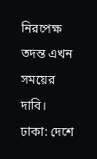নিরপেক্ষ তদন্ত এখন সময়ের দাবি।
ঢাকা: দেশে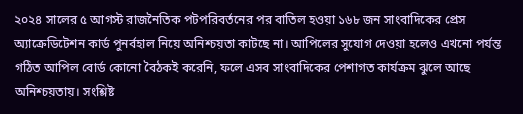২০২৪ সালের ৫ আগস্ট রাজনৈতিক পটপরিবর্তনের পর বাতিল হওয়া ১৬৮ জন সাংবাদিকের প্রেস অ্যাক্রেডিটেশন কার্ড পুনর্বহাল নিয়ে অনিশ্চয়তা কাটছে না। আপিলের সুযোগ দেওয়া হলেও এখনো পর্যন্ত গঠিত আপিল বোর্ড কোনো বৈঠকই করেনি, ফলে এসব সাংবাদিকের পেশাগত কার্যক্রম ঝুলে আছে অনিশ্চয়তায়। সংশ্লিষ্ট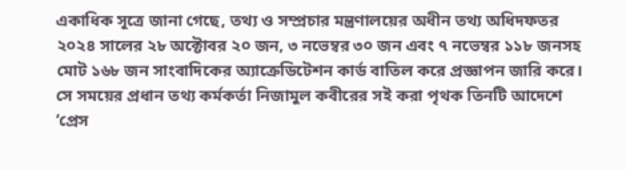একাধিক সূত্রে জানা গেছে, তথ্য ও সম্প্রচার মন্ত্রণালয়ের অধীন তথ্য অধিদফতর ২০২৪ সালের ২৮ অক্টোবর ২০ জন, ৩ নভেম্বর ৩০ জন এবং ৭ নভেম্বর ১১৮ জনসহ মোট ১৬৮ জন সাংবাদিকের অ্যাক্রেডিটেশন কার্ড বাতিল করে প্রজ্ঞাপন জারি করে। সে সময়ের প্রধান তথ্য কর্মকর্তা নিজামুল কবীরের সই করা পৃথক তিনটি আদেশে ‘প্রেস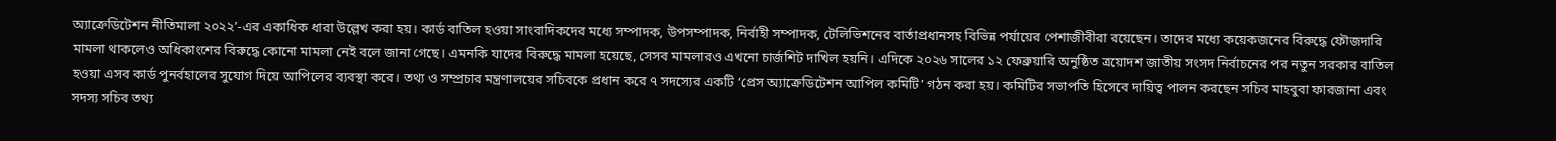অ্যাক্রেডিটেশন নীতিমালা ২০২২’-এর একাধিক ধারা উল্লেখ করা হয়। কার্ড বাতিল হওয়া সাংবাদিকদের মধ্যে সম্পাদক, উপসম্পাদক, নির্বাহী সম্পাদক, টেলিভিশনের বার্তাপ্রধানসহ বিভিন্ন পর্যায়ের পেশাজীবীরা রয়েছেন। তাদের মধ্যে কয়েকজনের বিরুদ্ধে ফৌজদারি মামলা থাকলেও অধিকাংশের বিরুদ্ধে কোনো মামলা নেই বলে জানা গেছে। এমনকি যাদের বিরুদ্ধে মামলা হয়েছে, সেসব মামলারও এখনো চার্জশিট দাখিল হয়নি। এদিকে ২০২৬ সালের ১২ ফেব্রুয়ারি অনুষ্ঠিত ত্রয়োদশ জাতীয় সংসদ নির্বাচনের পর নতুন সরকার বাতিল হওয়া এসব কার্ড পুনর্বহালের সুযোগ দিয়ে আপিলের ব্যবস্থা করে। তথ্য ও সম্প্রচার মন্ত্রণালয়ের সচিবকে প্রধান করে ৭ সদস্যের একটি ‘প্রেস অ্যাক্রেডিটেশন আপিল কমিটি’ গঠন করা হয়। কমিটির সভাপতি হিসেবে দায়িত্ব পালন করছেন সচিব মাহবুবা ফারজানা এবং সদস্য সচিব তথ্য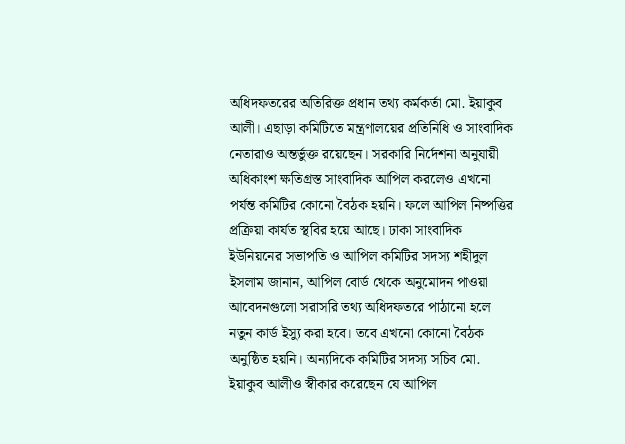অধিদফতরের অতিরিক্ত প্রধান তথ্য কর্মকর্তা মো. ইয়াকুব আলী। এছাড়া কমিটিতে মন্ত্রণালয়ের প্রতিনিধি ও সাংবাদিক নেতারাও অন্তর্ভুক্ত রয়েছেন। সরকারি নির্দেশনা অনুযায়ী অধিকাংশ ক্ষতিগ্রস্ত সাংবাদিক আপিল করলেও এখনো পর্যন্ত কমিটির কোনো বৈঠক হয়নি। ফলে আপিল নিষ্পত্তির প্রক্রিয়া কার্যত স্থবির হয়ে আছে। ঢাকা সাংবাদিক ইউনিয়নের সভাপতি ও আপিল কমিটির সদস্য শহীদুল ইসলাম জানান, আপিল বোর্ড থেকে অনুমোদন পাওয়া আবেদনগুলো সরাসরি তথ্য অধিদফতরে পাঠানো হলে নতুন কার্ড ইস্যু করা হবে। তবে এখনো কোনো বৈঠক অনুষ্ঠিত হয়নি। অন্যদিকে কমিটির সদস্য সচিব মো. ইয়াকুব আলীও স্বীকার করেছেন যে আপিল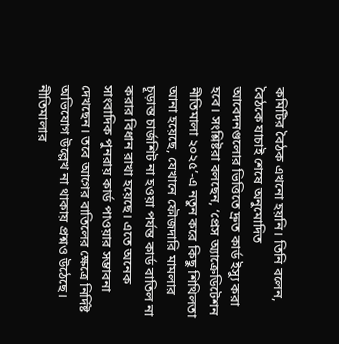কমিটির বৈঠক এখনো হয়নি। তিনি বলেন, বৈঠকে যাচাই শেষে অনুমোদিত আবেদনগুলোর ভিত্তিতে দ্রুত কার্ড ইস্যু করা হবে। সংশ্লিষ্টরা বলছেন, ‘প্রেস অ্যাক্রেডিটেশন নীতিমালা ২০২৫’-এ নতুন করে কিছু শিথিলতা আনা হয়েছে, যেখানে ফৌজদারি মামলার চূড়ান্ত চার্জশিট না হওয়া পর্যন্ত কার্ড বাতিল না করার বিধান রাখা হয়েছে। এতে অনেক সাংবাদিক পুনরায় কার্ড পাওয়ার সম্ভাবনা দেখছেন। তবে আগের বাতিলের ক্ষেত্রে নির্দিষ্ট অভিযোগ উল্লেখ না থাকায় প্রশ্নও উঠেছে। নীতিমালার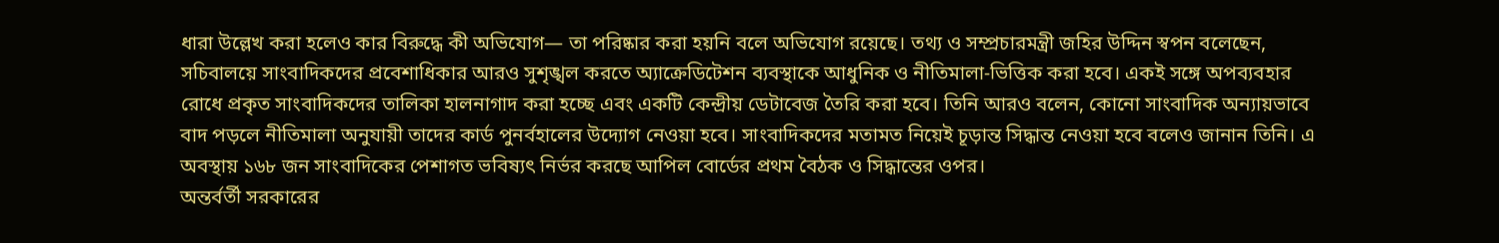ধারা উল্লেখ করা হলেও কার বিরুদ্ধে কী অভিযোগ— তা পরিষ্কার করা হয়নি বলে অভিযোগ রয়েছে। তথ্য ও সম্প্রচারমন্ত্রী জহির উদ্দিন স্বপন বলেছেন, সচিবালয়ে সাংবাদিকদের প্রবেশাধিকার আরও সুশৃঙ্খল করতে অ্যাক্রেডিটেশন ব্যবস্থাকে আধুনিক ও নীতিমালা-ভিত্তিক করা হবে। একই সঙ্গে অপব্যবহার রোধে প্রকৃত সাংবাদিকদের তালিকা হালনাগাদ করা হচ্ছে এবং একটি কেন্দ্রীয় ডেটাবেজ তৈরি করা হবে। তিনি আরও বলেন, কোনো সাংবাদিক অন্যায়ভাবে বাদ পড়লে নীতিমালা অনুযায়ী তাদের কার্ড পুনর্বহালের উদ্যোগ নেওয়া হবে। সাংবাদিকদের মতামত নিয়েই চূড়ান্ত সিদ্ধান্ত নেওয়া হবে বলেও জানান তিনি। এ অবস্থায় ১৬৮ জন সাংবাদিকের পেশাগত ভবিষ্যৎ নির্ভর করছে আপিল বোর্ডের প্রথম বৈঠক ও সিদ্ধান্তের ওপর।
অন্তর্বর্তী সরকারের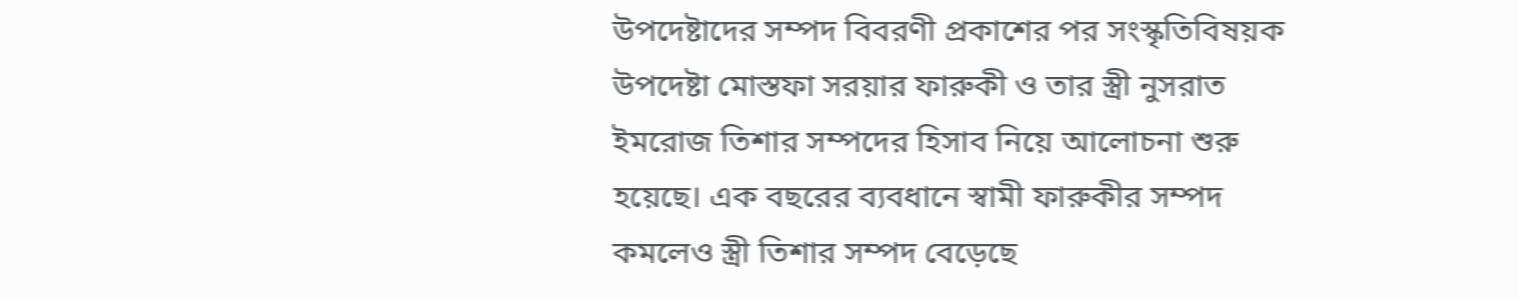উপদেষ্টাদের সম্পদ বিবরণী প্রকাশের পর সংস্কৃতিবিষয়ক উপদেষ্টা মোস্তফা সরয়ার ফারুকী ও তার স্ত্রী নুসরাত ইমরোজ তিশার সম্পদের হিসাব নিয়ে আলোচনা শুরু হয়েছে। এক বছরের ব্যবধানে স্বামী ফারুকীর সম্পদ কমলেও স্ত্রী তিশার সম্পদ বেড়েছে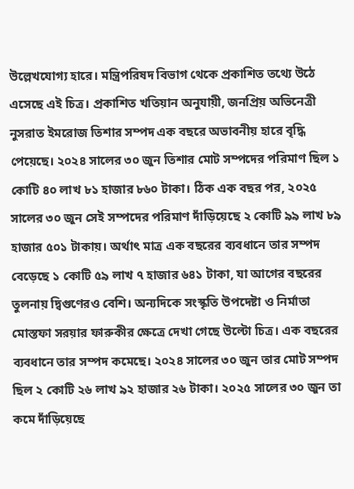উল্লেখযোগ্য হারে। মন্ত্রিপরিষদ বিভাগ থেকে প্রকাশিত তথ্যে উঠে এসেছে এই চিত্র। প্রকাশিত খতিয়ান অনুযায়ী, জনপ্রিয় অভিনেত্রী নুসরাত ইমরোজ তিশার সম্পদ এক বছরে অভাবনীয় হারে বৃদ্ধি পেয়েছে। ২০২৪ সালের ৩০ জুন তিশার মোট সম্পদের পরিমাণ ছিল ১ কোটি ৪০ লাখ ৮১ হাজার ৮৬০ টাকা। ঠিক এক বছর পর, ২০২৫ সালের ৩০ জুন সেই সম্পদের পরিমাণ দাঁড়িয়েছে ২ কোটি ৯৯ লাখ ৮৯ হাজার ৫০১ টাকায়। অর্থাৎ মাত্র এক বছরের ব্যবধানে তার সম্পদ বেড়েছে ১ কোটি ৫৯ লাখ ৭ হাজার ৬৪১ টাকা, যা আগের বছরের তুলনায় দ্বিগুণেরও বেশি। অন্যদিকে সংস্কৃতি উপদেষ্টা ও নির্মাতা মোস্তফা সরয়ার ফারুকীর ক্ষেত্রে দেখা গেছে উল্টো চিত্র। এক বছরের ব্যবধানে তার সম্পদ কমেছে। ২০২৪ সালের ৩০ জুন তার মোট সম্পদ ছিল ২ কোটি ২৬ লাখ ৯২ হাজার ২৬ টাকা। ২০২৫ সালের ৩০ জুন তা কমে দাঁড়িয়েছে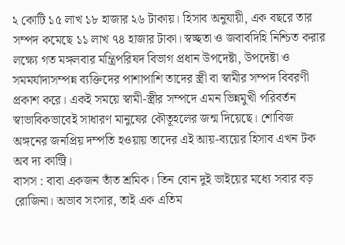২ কোটি ১৫ লাখ ১৮ হাজার ২৬ টাকায়। হিসাব অনুযায়ী, এক বছরে তার সম্পদ কমেছে ১১ লাখ ৭৪ হাজার টাকা। স্বচ্ছতা ও জবাবদিহি নিশ্চিত করার লক্ষ্যে গত মঙ্গলবার মন্ত্রিপরিষদ বিভাগ প্রধান উপদেষ্টা, উপদেষ্টা ও সমমর্যাদাসম্পন্ন ব্যক্তিদের পাশাপাশি তাদের স্ত্রী বা স্বামীর সম্পদ বিবরণী প্রকাশ করে। একই সময়ে স্বামী-স্ত্রীর সম্পদে এমন ভিন্নমুখী পরিবর্তন স্বাভাবিকভাবেই সাধারণ মানুষের কৌতূহলের জন্ম দিয়েছে। শোবিজ অঙ্গনের জনপ্রিয় দম্পতি হওয়ায় তাদের এই আয়-ব্যয়ের হিসাব এখন টক অব দ্য কান্ট্রি।
বাসস : বাবা একজন তাঁত শ্রমিক। তিন বোন দুই ভাইয়ের মধ্যে সবার বড় রোজিনা। অভাব সংসার, তাই এক এতিম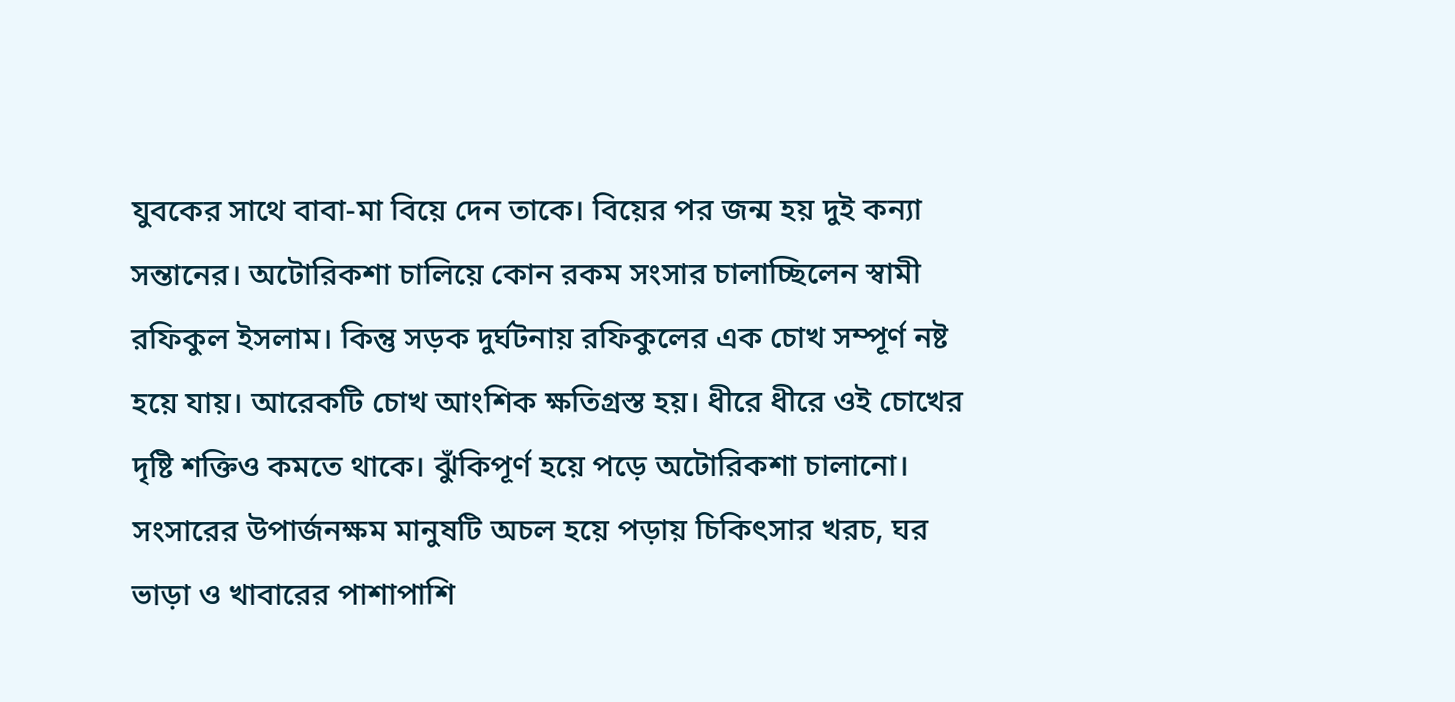যুবকের সাথে বাবা-মা বিয়ে দেন তাকে। বিয়ের পর জন্ম হয় দুই কন্যা সন্তানের। অটোরিকশা চালিয়ে কোন রকম সংসার চালাচ্ছিলেন স্বামী রফিকুল ইসলাম। কিন্তু সড়ক দুর্ঘটনায় রফিকুলের এক চোখ সম্পূর্ণ নষ্ট হয়ে যায়। আরেকটি চোখ আংশিক ক্ষতিগ্রস্ত হয়। ধীরে ধীরে ওই চোখের দৃষ্টি শক্তিও কমতে থাকে। ঝুঁকিপূর্ণ হয়ে পড়ে অটোরিকশা চালানো। সংসারের উপার্জনক্ষম মানুষটি অচল হয়ে পড়ায় চিকিৎসার খরচ, ঘর ভাড়া ও খাবারের পাশাপাশি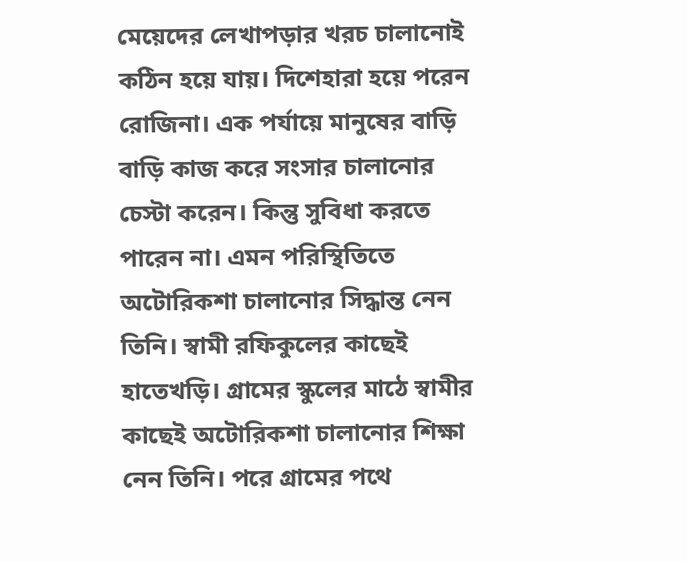মেয়েদের লেখাপড়ার খরচ চালানোই কঠিন হয়ে যায়। দিশেহারা হয়ে পরেন রোজিনা। এক পর্যায়ে মানুষের বাড়ি বাড়ি কাজ করে সংসার চালানোর চেস্টা করেন। কিন্তু সুবিধা করতে পারেন না। এমন পরিস্থিতিতে অটোরিকশা চালানোর সিদ্ধান্ত নেন তিনি। স্বামী রফিকুলের কাছেই হাতেখড়ি। গ্রামের স্কুলের মাঠে স্বামীর কাছেই অটোরিকশা চালানোর শিক্ষা নেন তিনি। পরে গ্রামের পথে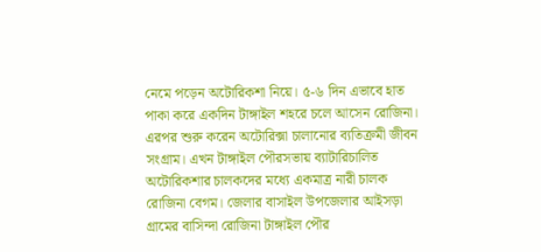নেমে পড়েন অটোরিকশা নিয়ে। ৫-৬ দিন এভাবে হাত পাকা করে একদিন টাঙ্গাইল শহরে চলে আসেন রোজিনা। এরপর শুরু করেন অটোরিক্সা চালানোর ব্যতিক্রমী জীবন সংগ্রাম। এখন টাঙ্গাইল পৌরসভায় ব্যাটারিচালিত অটোরিকশার চালকদের মধ্যে একমাত্র নারী চালক রোজিনা বেগম। জেলার বাসাইল উপজেলার আইসড়া গ্রামের বাসিন্দা রোজিনা টাঙ্গাইল পৌর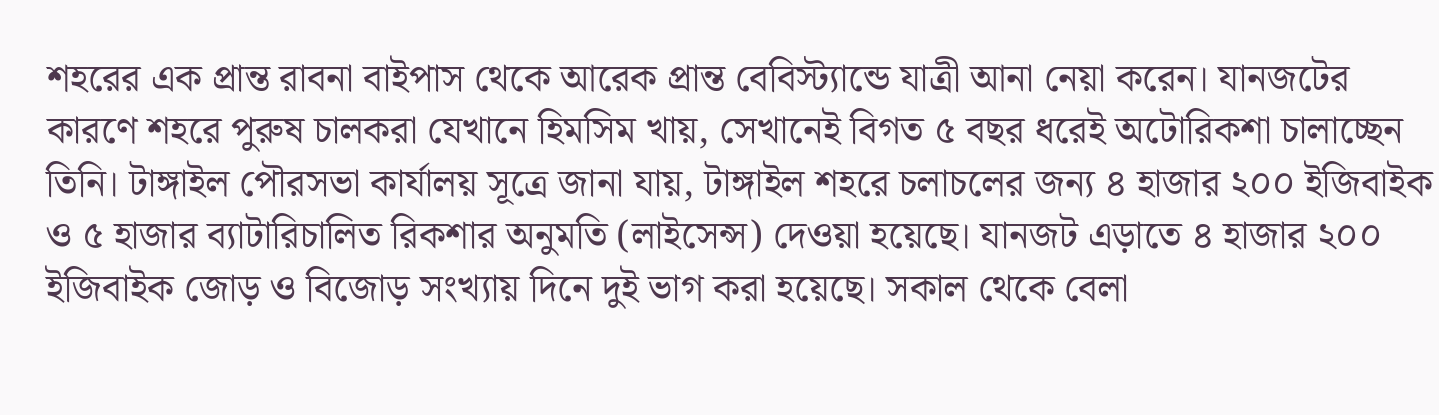শহরের এক প্রান্ত রাবনা বাইপাস থেকে আরেক প্রান্ত বেবিস্ট্যান্ডে যাত্রী আনা নেয়া করেন। যানজটের কারণে শহরে পুরুষ চালকরা যেখানে হিমসিম খায়, সেখানেই বিগত ৫ বছর ধরেই অটোরিকশা চালাচ্ছেন তিনি। টাঙ্গাইল পৌরসভা কার্যালয় সূত্রে জানা যায়, টাঙ্গাইল শহরে চলাচলের জন্য ৪ হাজার ২০০ ইজিবাইক ও ৫ হাজার ব্যাটারিচালিত রিকশার অনুমতি (লাইসেন্স) দেওয়া হয়েছে। যানজট এড়াতে ৪ হাজার ২০০ ইজিবাইক জোড় ও বিজোড় সংখ্যায় দিনে দুই ভাগ করা হয়েছে। সকাল থেকে বেলা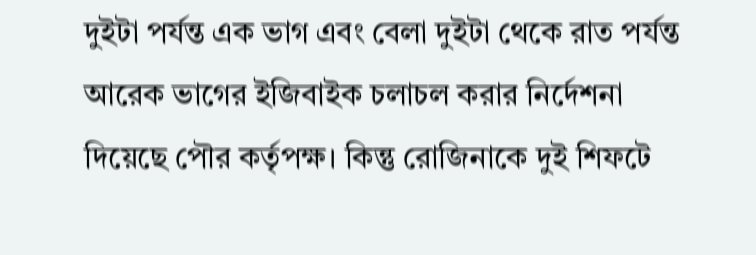দুইটা পর্যন্ত এক ভাগ এবং বেলা দুইটা থেকে রাত পর্যন্ত আরেক ভাগের ইজিবাইক চলাচল করার নির্দেশনা দিয়েছে পৌর কর্তৃপক্ষ। কিন্তু রোজিনাকে দুই শিফটে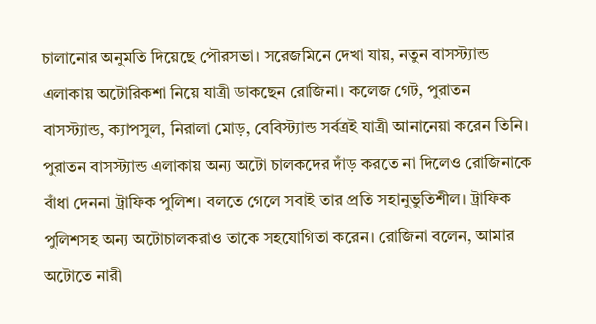চালানোর অনুমতি দিয়েছে পৌরসভা। সরেজমিনে দেখা যায়, নতুন বাসস্ট্যান্ড এলাকায় অটোরিকশা নিয়ে যাত্রী ডাকছেন রোজিনা। কলেজ গেট, পুরাতন বাসস্ট্যান্ড, ক্যাপসুল, নিরালা মোড়, বেবিস্ট্যান্ড সর্বত্রই যাত্রী আনানেয়া করেন তিনি। পুরাতন বাসস্ট্যান্ড এলাকায় অন্য অটো চালকদের দাঁড় করতে না দিলেও রোজিনাকে বাঁধা দেননা ট্রাফিক পুলিশ। বলতে গেলে সবাই তার প্রতি সহানুভুতিশীল। ট্রাফিক পুলিশসহ অন্য অটোচালকরাও তাকে সহযোগিতা করেন। রোজিনা বলেন, আমার অটোতে নারী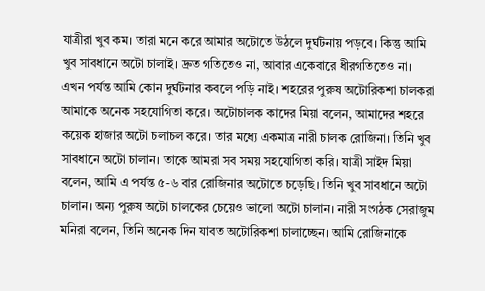যাত্রীরা খুব কম। তারা মনে করে আমার অটোতে উঠলে দুর্ঘটনায় পড়বে। কিন্তু আমি খুব সাবধানে অটো চালাই। দ্রুত গতিতেও না, আবার একেবারে ধীরগতিতেও না। এখন পর্যন্ত আমি কোন দুর্ঘটনার কবলে পড়ি নাই। শহরের পুরুষ অটোরিকশা চালকরা আমাকে অনেক সহযোগিতা করে। অটোচালক কাদের মিয়া বলেন, আমাদের শহরে কয়েক হাজার অটো চলাচল করে। তার মধ্যে একমাত্র নারী চালক রোজিনা। তিনি খুব সাবধানে অটো চালান। তাকে আমরা সব সময় সহযোগিতা করি। যাত্রী সাইদ মিয়া বলেন, আমি এ পর্যন্ত ৫-৬ বার রোজিনার অটোতে চড়েছি। তিনি খুব সাবধানে অটো চালান। অন্য পুরুষ অটো চালকের চেয়েও ভালো অটো চালান। নারী সংগঠক সেরাজুম মনিরা বলেন, তিনি অনেক দিন যাবত অটোরিকশা চালাচ্ছেন। আমি রোজিনাকে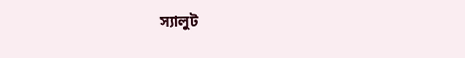স্যালুট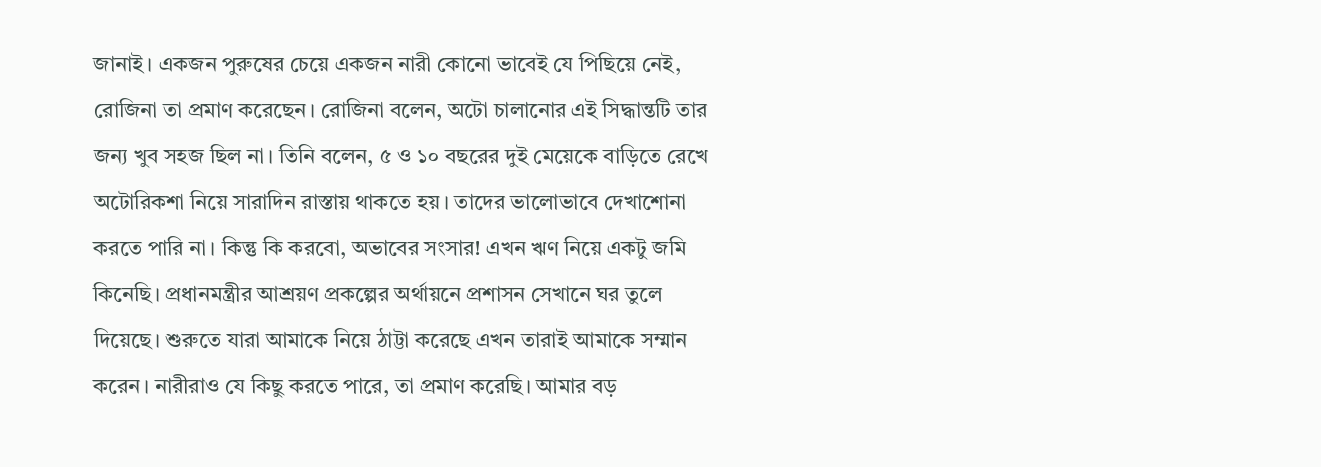জানাই। একজন পুরুষের চেয়ে একজন নারী কোনো ভাবেই যে পিছিয়ে নেই, রোজিনা তা প্রমাণ করেছেন। রোজিনা বলেন, অটো চালানোর এই সিদ্ধান্তটি তার জন্য খুব সহজ ছিল না। তিনি বলেন, ৫ ও ১০ বছরের দুই মেয়েকে বাড়িতে রেখে অটোরিকশা নিয়ে সারাদিন রাস্তায় থাকতে হয়। তাদের ভালোভাবে দেখাশোনা করতে পারি না। কিন্তু কি করবো, অভাবের সংসার! এখন ঋণ নিয়ে একটু জমি কিনেছি। প্রধানমন্ত্রীর আশ্রয়ণ প্রকল্পের অর্থায়নে প্রশাসন সেখানে ঘর তুলে দিয়েছে। শুরুতে যারা আমাকে নিয়ে ঠাট্টা করেছে এখন তারাই আমাকে সম্মান করেন। নারীরাও যে কিছু করতে পারে, তা প্রমাণ করেছি। আমার বড়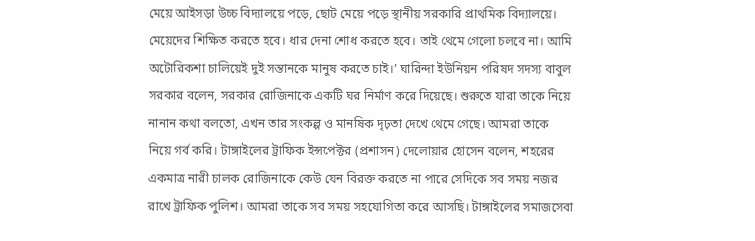মেয়ে আইসড়া উচ্চ বিদ্যালয়ে পড়ে, ছোট মেয়ে পড়ে স্থানীয় সরকারি প্রাথমিক বিদ্যালয়ে। মেয়েদের শিক্ষিত করতে হবে। ধার দেনা শোধ করতে হবে। তাই থেমে গেলো চলবে না। আমি অটোরিকশা চালিয়েই দুই সন্তানকে মানুষ করতে চাই।’ ঘারিন্দা ইউনিয়ন পরিষদ সদস্য বাবুল সরকার বলেন, সরকার রোজিনাকে একটি ঘর নির্মাণ করে দিয়েছে। শুরুতে যারা তাকে নিয়ে নানান কথা বলতো, এখন তার সংকল্প ও মানষিক দৃঢ়তা দেখে থেমে গেছে। আমরা তাকে নিয়ে গর্ব করি। টাঙ্গাইলের ট্রাফিক ইন্সপেক্টর (প্রশাসন) দেলোয়ার হোসেন বলেন, শহরের একমাত্র নারী চালক রোজিনাকে কেউ যেন বিরক্ত করতে না পারে সেদিকে সব সময় নজর রাখে ট্রাফিক পুলিশ। আমরা তাকে সব সময় সহযোগিতা করে আসছি। টাঙ্গাইলের সমাজসেবা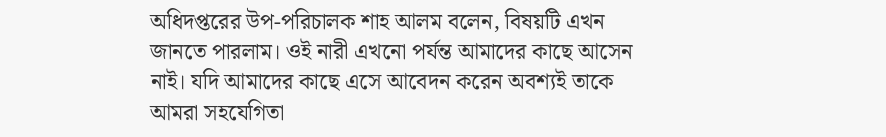অধিদপ্তরের উপ-পরিচালক শাহ আলম বলেন, বিষয়টি এখন জানতে পারলাম। ওই নারী এখনো পর্যন্ত আমাদের কাছে আসেন নাই। যদি আমাদের কাছে এসে আবেদন করেন অবশ্যই তাকে আমরা সহযেগিতা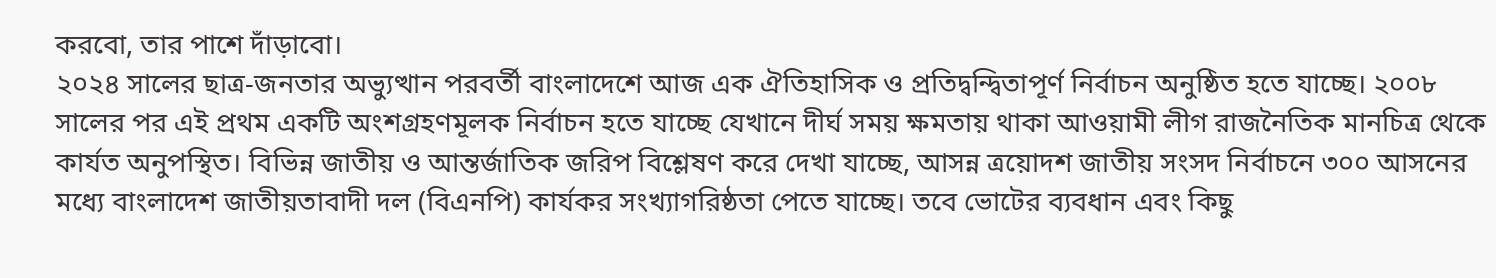করবো, তার পাশে দাঁড়াবো।
২০২৪ সালের ছাত্র-জনতার অভ্যুত্থান পরবর্তী বাংলাদেশে আজ এক ঐতিহাসিক ও প্রতিদ্বন্দ্বিতাপূর্ণ নির্বাচন অনুষ্ঠিত হতে যাচ্ছে। ২০০৮ সালের পর এই প্রথম একটি অংশগ্রহণমূলক নির্বাচন হতে যাচ্ছে যেখানে দীর্ঘ সময় ক্ষমতায় থাকা আওয়ামী লীগ রাজনৈতিক মানচিত্র থেকে কার্যত অনুপস্থিত। বিভিন্ন জাতীয় ও আন্তর্জাতিক জরিপ বিশ্লেষণ করে দেখা যাচ্ছে, আসন্ন ত্রয়োদশ জাতীয় সংসদ নির্বাচনে ৩০০ আসনের মধ্যে বাংলাদেশ জাতীয়তাবাদী দল (বিএনপি) কার্যকর সংখ্যাগরিষ্ঠতা পেতে যাচ্ছে। তবে ভোটের ব্যবধান এবং কিছু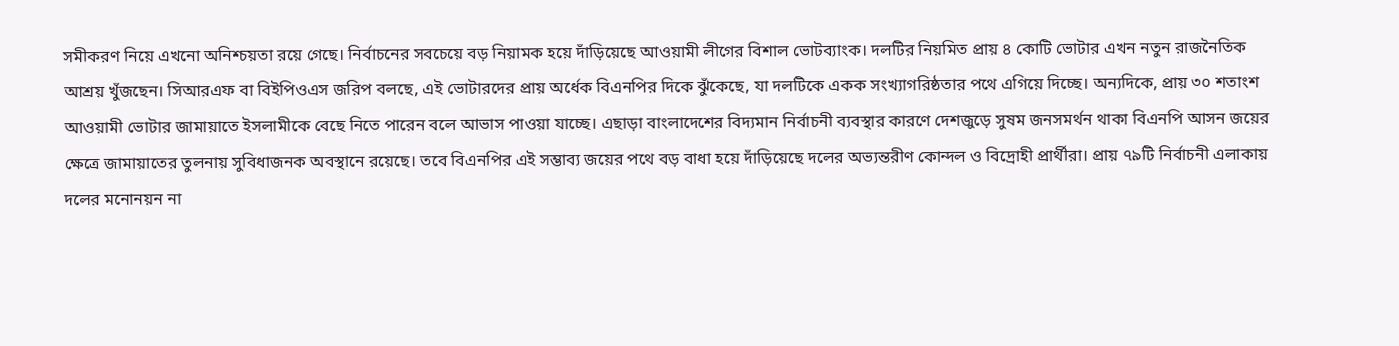সমীকরণ নিয়ে এখনো অনিশ্চয়তা রয়ে গেছে। নির্বাচনের সবচেয়ে বড় নিয়ামক হয়ে দাঁড়িয়েছে আওয়ামী লীগের বিশাল ভোটব্যাংক। দলটির নিয়মিত প্রায় ৪ কোটি ভোটার এখন নতুন রাজনৈতিক আশ্রয় খুঁজছেন। সিআরএফ বা বিইপিওএস জরিপ বলছে, এই ভোটারদের প্রায় অর্ধেক বিএনপির দিকে ঝুঁকেছে, যা দলটিকে একক সংখ্যাগরিষ্ঠতার পথে এগিয়ে দিচ্ছে। অন্যদিকে, প্রায় ৩০ শতাংশ আওয়ামী ভোটার জামায়াতে ইসলামীকে বেছে নিতে পারেন বলে আভাস পাওয়া যাচ্ছে। এছাড়া বাংলাদেশের বিদ্যমান নির্বাচনী ব্যবস্থার কারণে দেশজুড়ে সুষম জনসমর্থন থাকা বিএনপি আসন জয়ের ক্ষেত্রে জামায়াতের তুলনায় সুবিধাজনক অবস্থানে রয়েছে। তবে বিএনপির এই সম্ভাব্য জয়ের পথে বড় বাধা হয়ে দাঁড়িয়েছে দলের অভ্যন্তরীণ কোন্দল ও বিদ্রোহী প্রার্থীরা। প্রায় ৭৯টি নির্বাচনী এলাকায় দলের মনোনয়ন না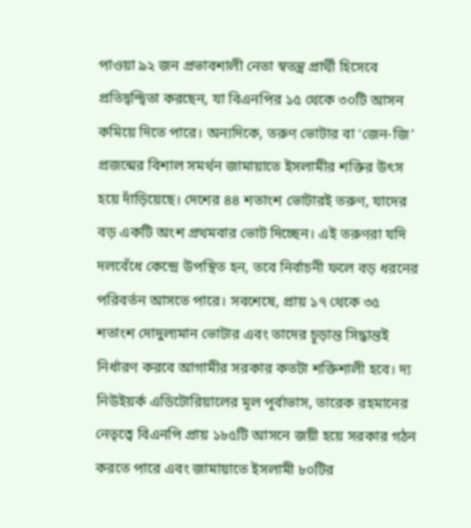পাওয়া ৯২ জন প্রভাবশালী নেতা স্বতন্ত্র প্রার্থী হিসেবে প্রতিদ্বন্দ্বিতা করছেন, যা বিএনপির ১৫ থেকে ৩০টি আসন কমিয়ে দিতে পারে। অন্যদিকে, তরুণ ভোটার বা ‘জেন-জি’ প্রজন্মের বিশাল সমর্থন জামায়াতে ইসলামীর শক্তির উৎস হয়ে দাঁড়িয়েছে। দেশের ৪৪ শতাংশ ভোটারই তরুণ, যাদের বড় একটি অংশ প্রথমবার ভোট দিচ্ছেন। এই তরুণরা যদি দলবেঁধে কেন্দ্রে উপস্থিত হন, তবে নির্বাচনী ফলে বড় ধরনের পরিবর্তন আসতে পারে। সবশেষে, প্রায় ১৭ থেকে ৩৫ শতাংশ দোদুল্যমান ভোটার এবং তাদের চূড়ান্ত সিদ্ধান্তই নির্ধারণ করবে আগামীর সরকার কতটা শক্তিশালী হবে। দ্য নিউইয়র্ক এডিটোরিয়ালের মূল পূর্বাভাস, তারেক রহমানের নেতৃত্বে বিএনপি প্রায় ১৮৫টি আসনে জয়ী হয়ে সরকার গঠন করতে পারে এবং জামায়াতে ইসলামী ৮০টির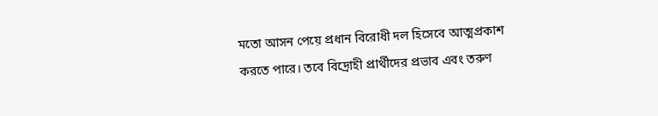মতো আসন পেয়ে প্রধান বিরোধী দল হিসেবে আত্মপ্রকাশ করতে পারে। তবে বিদ্রোহী প্রার্থীদের প্রভাব এবং তরুণ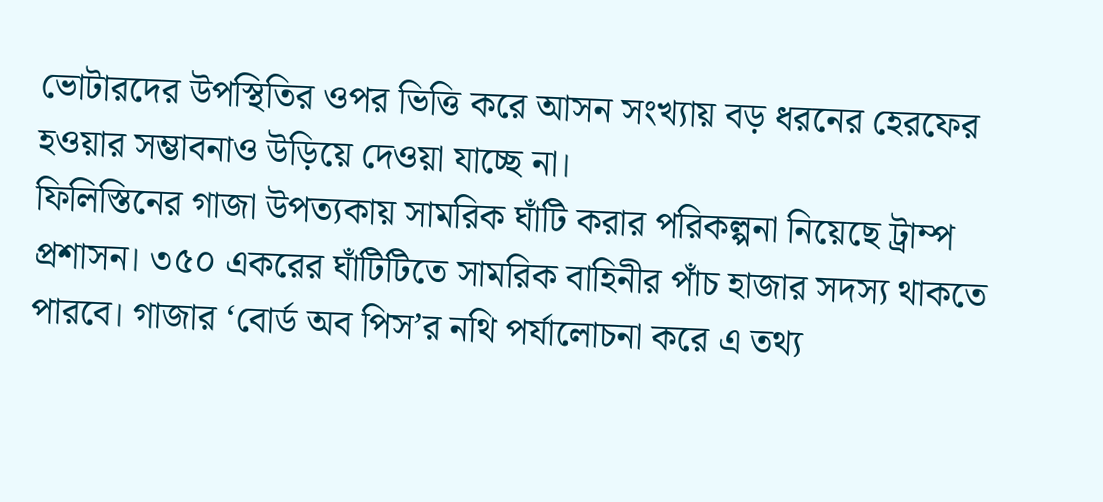ভোটারদের উপস্থিতির ওপর ভিত্তি করে আসন সংখ্যায় বড় ধরনের হেরফের হওয়ার সম্ভাবনাও উড়িয়ে দেওয়া যাচ্ছে না।
ফিলিস্তিনের গাজা উপত্যকায় সামরিক ঘাঁটি করার পরিকল্পনা নিয়েছে ট্রাম্প প্রশাসন। ৩৫০ একরের ঘাঁটিটিতে সামরিক বাহিনীর পাঁচ হাজার সদস্য থাকতে পারবে। গাজার ‘বোর্ড অব পিস’র নথি পর্যালোচনা করে এ তথ্য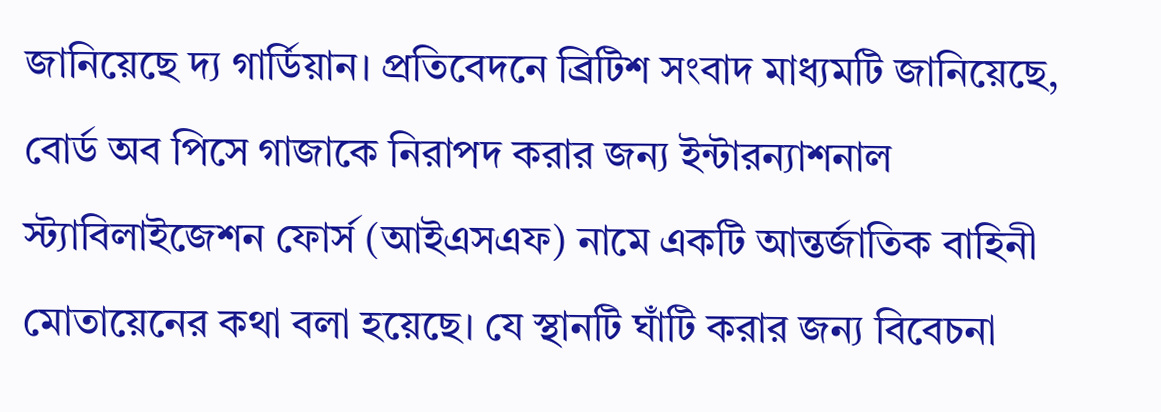জানিয়েছে দ্য গার্ডিয়ান। প্রতিবেদনে ব্রিটিশ সংবাদ মাধ্যমটি জানিয়েছে, বোর্ড অব পিসে গাজাকে নিরাপদ করার জন্য ইন্টারন্যাশনাল স্ট্যাবিলাইজেশন ফোর্স (আইএসএফ) নামে একটি আন্তর্জাতিক বাহিনী মোতায়েনের কথা বলা হয়েছে। যে স্থানটি ঘাঁটি করার জন্য বিবেচনা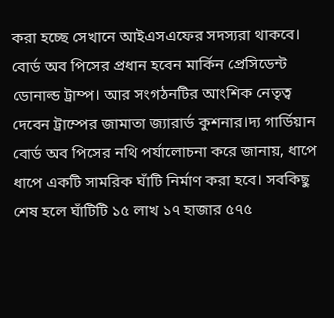করা হচ্ছে সেখানে আইএসএফের সদস্যরা থাকবে। বোর্ড অব পিসের প্রধান হবেন মার্কিন প্রেসিডেন্ট ডোনাল্ড ট্রাম্প। আর সংগঠনটির আংশিক নেতৃত্ব দেবেন ট্রাম্পের জামাতা জ্যারার্ড কুশনার।দ্য গার্ডিয়ান বোর্ড অব পিসের নথি পর্যালোচনা করে জানায়, ধাপে ধাপে একটি সামরিক ঘাঁটি নির্মাণ করা হবে। সবকিছু শেষ হলে ঘাঁটিটি ১৫ লাখ ১৭ হাজার ৫৭৫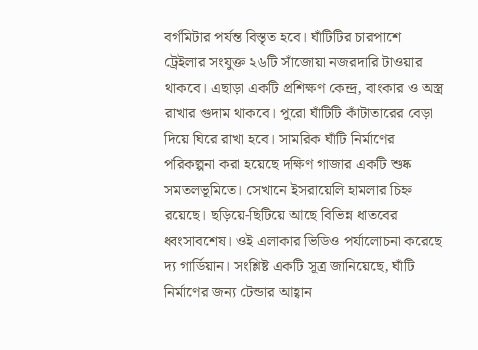বর্গমিটার পর্যন্ত বিস্তৃত হবে। ঘাঁটিটির চারপাশে ট্রেইলার সংযুক্ত ২৬টি সাঁজোয়া নজরদারি টাওয়ার থাকবে। এছাড়া একটি প্রশিক্ষণ কেন্দ্র, বাংকার ও অস্ত্র রাখার গুদাম থাকবে। পুরো ঘাঁটিটি কাঁটাতারের বেড়া দিয়ে ঘিরে রাখা হবে। সামরিক ঘাঁটি নির্মাণের পরিকল্পনা করা হয়েছে দক্ষিণ গাজার একটি শুষ্ক সমতলভূমিতে। সেখানে ইসরায়েলি হামলার চিহ্ন রয়েছে। ছড়িয়ে-ছিটিয়ে আছে বিভিন্ন ধাতবের ধ্বংসাবশেষ। ওই এলাকার ভিডিও পর্যালোচনা করেছে দ্য গার্ডিয়ান। সংশ্লিষ্ট একটি সূত্র জানিয়েছে, ঘাঁটি নির্মাণের জন্য টেন্ডার আহ্বান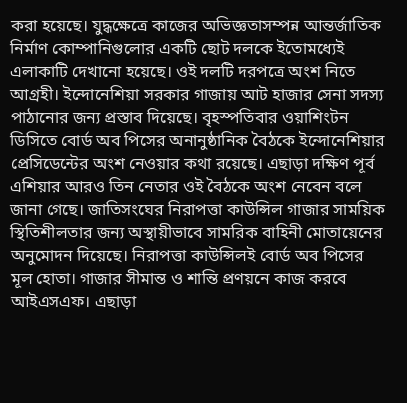করা হয়েছে। যুদ্ধক্ষেত্রে কাজের অভিজ্ঞতাসম্পন্ন আন্তর্জাতিক নির্মাণ কোম্পানিগুলোর একটি ছোট দলকে ইতোমধ্যেই এলাকাটি দেখানো হয়েছে। ওই দলটি দরপত্রে অংশ নিতে আগ্রহী। ইন্দোনেশিয়া সরকার গাজায় আট হাজার সেনা সদস্য পাঠানোর জন্য প্রস্তাব দিয়েছে। বৃহস্পতিবার ওয়াশিংটন ডিসিতে বোর্ড অব পিসের অনানুষ্ঠানিক বৈঠকে ইন্দোনেশিয়ার প্রেসিডেন্টের অংশ নেওয়ার কথা রয়েছে। এছাড়া দক্ষিণ পূর্ব এশিয়ার আরও তিন নেতার ওই বৈঠকে অংশ নেবেন বলে জানা গেছে। জাতিসংঘের নিরাপত্তা কাউন্সিল গাজার সাময়িক স্থিতিশীলতার জন্য অস্থায়ীভাবে সামরিক বাহিনী মোতায়েনের অনুমোদন দিয়েছে। নিরাপত্তা কাউন্সিলই বোর্ড অব পিসের মূল হোতা। গাজার সীমান্ত ও শান্তি প্রণয়নে কাজ করবে আইএসএফ। এছাড়া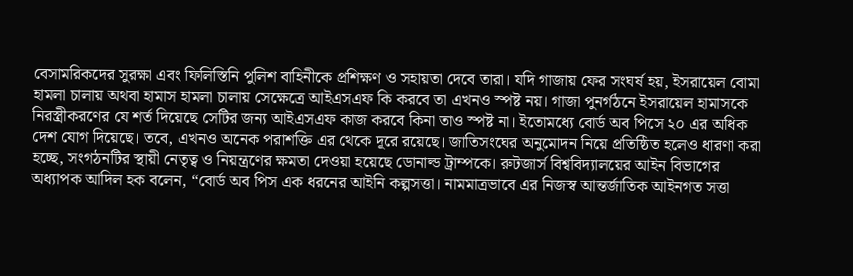বেসামরিকদের সুরক্ষা এবং ফিলিস্তিনি পুলিশ বাহিনীকে প্রশিক্ষণ ও সহায়তা দেবে তারা। যদি গাজায় ফের সংঘর্ষ হয়, ইসরায়েল বোমা হামলা চালায় অথবা হামাস হামলা চালায় সেক্ষেত্রে আইএসএফ কি করবে তা এখনও স্পষ্ট নয়। গাজা পুনর্গঠনে ইসরায়েল হামাসকে নিরস্ত্রীকরণের যে শর্ত দিয়েছে সেটির জন্য আইএসএফ কাজ করবে কিনা তাও স্পষ্ট না। ইতোমধ্যে বোর্ড অব পিসে ২০ এর অধিক দেশ যোগ দিয়েছে। তবে, এখনও অনেক পরাশক্তি এর থেকে দূরে রয়েছে। জাতিসংঘের অনুমোদন নিয়ে প্রতিষ্ঠিত হলেও ধারণা করা হচ্ছে, সংগঠনটির স্থায়ী নেতৃত্ব ও নিয়ন্ত্রণের ক্ষমতা দেওয়া হয়েছে ডোনাল্ড ট্রাম্পকে। রুটজার্স বিশ্ববিদ্যালয়ের আইন বিভাগের অধ্যাপক আদিল হক বলেন, “বোর্ড অব পিস এক ধরনের আইনি কল্পসত্তা। নামমাত্রভাবে এর নিজস্ব আন্তর্জাতিক আইনগত সত্তা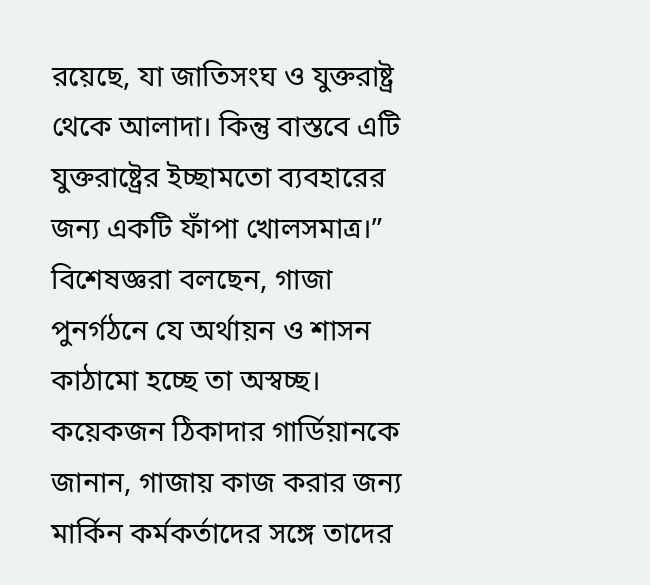রয়েছে, যা জাতিসংঘ ও যুক্তরাষ্ট্র থেকে আলাদা। কিন্তু বাস্তবে এটি যুক্তরাষ্ট্রের ইচ্ছামতো ব্যবহারের জন্য একটি ফাঁপা খোলসমাত্র।” বিশেষজ্ঞরা বলছেন, গাজা পুনর্গঠনে যে অর্থায়ন ও শাসন কাঠামো হচ্ছে তা অস্বচ্ছ। কয়েকজন ঠিকাদার গার্ডিয়ানকে জানান, গাজায় কাজ করার জন্য মার্কিন কর্মকর্তাদের সঙ্গে তাদের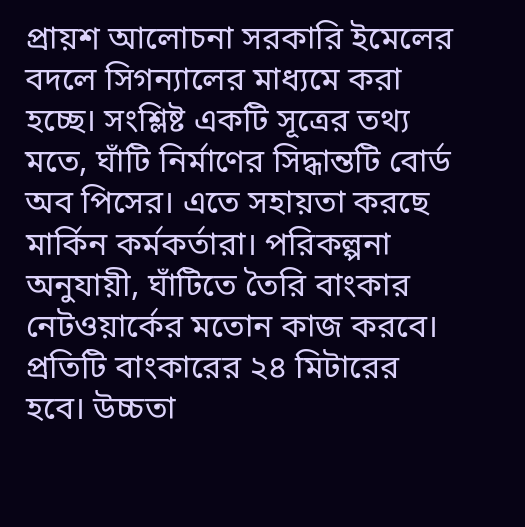প্রায়শ আলোচনা সরকারি ইমেলের বদলে সিগন্যালের মাধ্যমে করা হচ্ছে। সংশ্লিষ্ট একটি সূত্রের তথ্য মতে, ঘাঁটি নির্মাণের সিদ্ধান্তটি বোর্ড অব পিসের। এতে সহায়তা করছে মার্কিন কর্মকর্তারা। পরিকল্পনা অনুযায়ী, ঘাঁটিতে তৈরি বাংকার নেটওয়ার্কের মতোন কাজ করবে। প্রতিটি বাংকারের ২৪ মিটারের হবে। উচ্চতা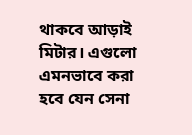থাকবে আড়াই মিটার। এগুলো এমনভাবে করা হবে যেন সেনা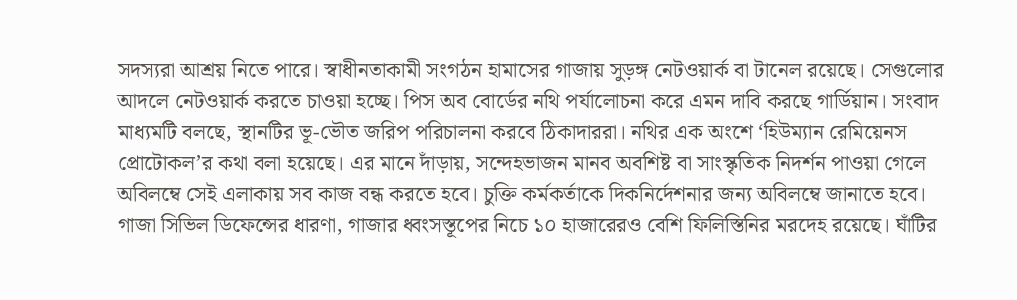সদস্যরা আশ্রয় নিতে পারে। স্বাধীনতাকামী সংগঠন হামাসের গাজায় সুড়ঙ্গ নেটওয়ার্ক বা টানেল রয়েছে। সেগুলোর আদলে নেটওয়ার্ক করতে চাওয়া হচ্ছে। পিস অব বোর্ডের নথি পর্যালোচনা করে এমন দাবি করছে গার্ডিয়ান। সংবাদ মাধ্যমটি বলছে, স্থানটির ভূ-ভৌত জরিপ পরিচালনা করবে ঠিকাদাররা। নথির এক অংশে ‘হিউম্যান রেমিয়েনস প্রোটোকল’র কথা বলা হয়েছে। এর মানে দাঁড়ায়, সন্দেহভাজন মানব অবশিষ্ট বা সাংস্কৃতিক নিদর্শন পাওয়া গেলে অবিলম্বে সেই এলাকায় সব কাজ বন্ধ করতে হবে। চুক্তি কর্মকর্তাকে দিকনির্দেশনার জন্য অবিলম্বে জানাতে হবে। গাজা সিভিল ডিফেন্সের ধারণা, গাজার ধ্বংসস্তূপের নিচে ১০ হাজারেরও বেশি ফিলিস্তিনির মরদেহ রয়েছে। ঘাঁটির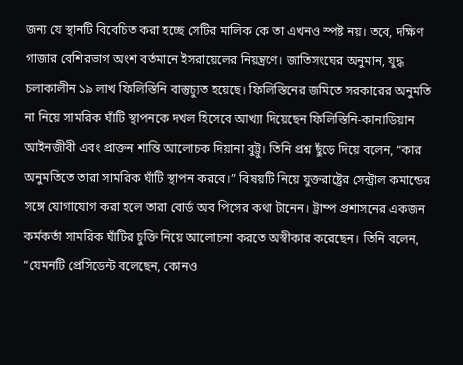জন্য যে স্থানটি বিবেচিত করা হচ্ছে সেটির মালিক কে তা এখনও স্পষ্ট নয়। তবে, দক্ষিণ গাজার বেশিরভাগ অংশ বর্তমানে ইসরায়েলের নিয়ন্ত্রণে। জাতিসংঘের অনুমান, যুদ্ধ চলাকালীন ১৯ লাখ ফিলিস্তিনি বাস্তুচ্যুত হয়েছে। ফিলিস্তিনের জমিতে সরকারের অনুমতি না নিয়ে সামরিক ঘাঁটি স্থাপনকে দখল হিসেবে আখ্যা দিয়েছেন ফিলিস্তিনি-কানাডিয়ান আইনজীবী এবং প্রাক্তন শান্তি আলোচক দিয়ানা বুট্টু। তিনি প্রশ্ন ছুঁড়ে দিয়ে বলেন, “কার অনুমতিতে তারা সামরিক ঘাঁটি স্থাপন করবে।” বিষয়টি নিয়ে যুক্তরাষ্ট্রের সেন্ট্রাল কমান্ডের সঙ্গে যোগাযোগ করা হলে তারা বোর্ড অব পিসের কথা টানেন। ট্রাম্প প্রশাসনের একজন কর্মকর্তা সামরিক ঘাঁটির চুক্তি নিয়ে আলোচনা করতে অস্বীকার করেছেন। তিনি বলেন, “যেমনটি প্রেসিডেন্ট বলেছেন, কোনও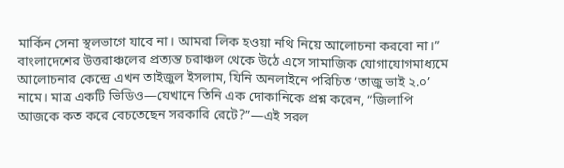মার্কিন সেনা স্থলভাগে যাবে না। আমরা লিক হওয়া নথি নিয়ে আলোচনা করবো না।”
বাংলাদেশের উত্তরাঞ্চলের প্রত্যন্ত চরাঞ্চল থেকে উঠে এসে সামাজিক যোগাযোগমাধ্যমে আলোচনার কেন্দ্রে এখন তাইজুল ইসলাম, যিনি অনলাইনে পরিচিত ‘তাজু ভাই ২.০’ নামে। মাত্র একটি ভিডিও—যেখানে তিনি এক দোকানিকে প্রশ্ন করেন, “জিলাপি আজকে কত করে বেচতেছেন সরকারি রেটে?”—এই সরল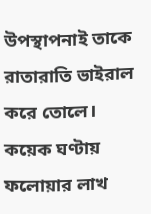উপস্থাপনাই তাকে রাতারাতি ভাইরাল করে তোলে। কয়েক ঘণ্টায় ফলোয়ার লাখ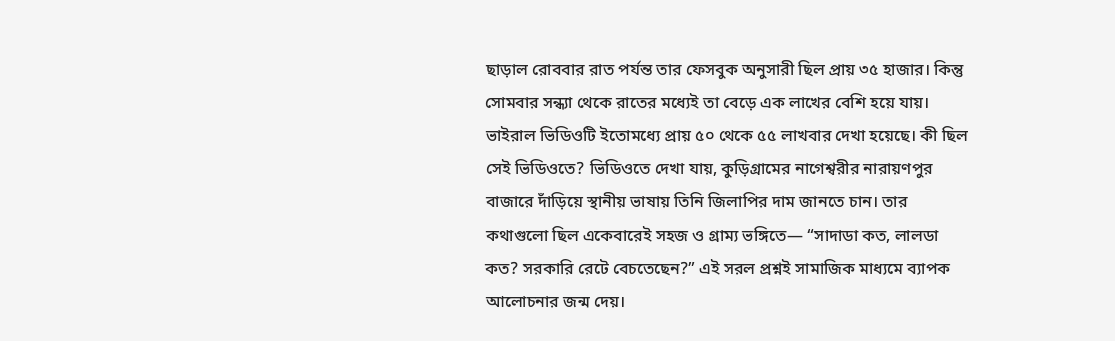ছাড়াল রোববার রাত পর্যন্ত তার ফেসবুক অনুসারী ছিল প্রায় ৩৫ হাজার। কিন্তু সোমবার সন্ধ্যা থেকে রাতের মধ্যেই তা বেড়ে এক লাখের বেশি হয়ে যায়। ভাইরাল ভিডিওটি ইতোমধ্যে প্রায় ৫০ থেকে ৫৫ লাখবার দেখা হয়েছে। কী ছিল সেই ভিডিওতে? ভিডিওতে দেখা যায়, কুড়িগ্রামের নাগেশ্বরীর নারায়ণপুর বাজারে দাঁড়িয়ে স্থানীয় ভাষায় তিনি জিলাপির দাম জানতে চান। তার কথাগুলো ছিল একেবারেই সহজ ও গ্রাম্য ভঙ্গিতে— “সাদাডা কত, লালডা কত? সরকারি রেটে বেচতেছেন?” এই সরল প্রশ্নই সামাজিক মাধ্যমে ব্যাপক আলোচনার জন্ম দেয়।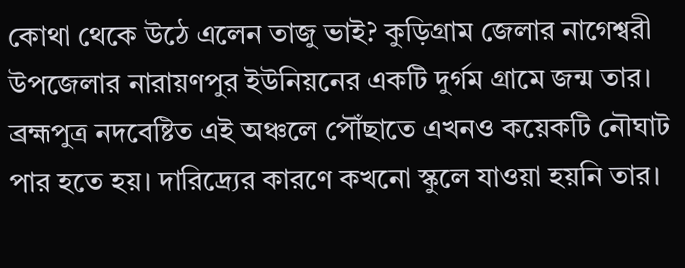কোথা থেকে উঠে এলেন তাজু ভাই? কুড়িগ্রাম জেলার নাগেশ্বরী উপজেলার নারায়ণপুর ইউনিয়নের একটি দুর্গম গ্রামে জন্ম তার। ব্রহ্মপুত্র নদবেষ্টিত এই অঞ্চলে পৌঁছাতে এখনও কয়েকটি নৌঘাট পার হতে হয়। দারিদ্র্যের কারণে কখনো স্কুলে যাওয়া হয়নি তার।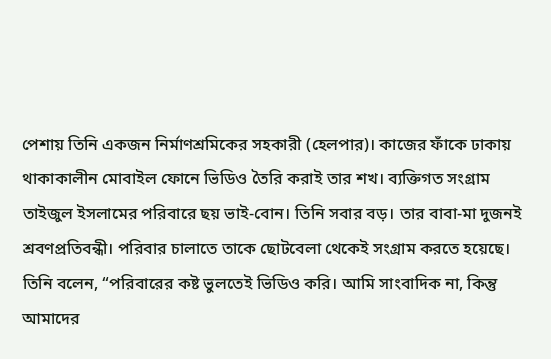পেশায় তিনি একজন নির্মাণশ্রমিকের সহকারী (হেলপার)। কাজের ফাঁকে ঢাকায় থাকাকালীন মোবাইল ফোনে ভিডিও তৈরি করাই তার শখ। ব্যক্তিগত সংগ্রাম তাইজুল ইসলামের পরিবারে ছয় ভাই-বোন। তিনি সবার বড়। তার বাবা-মা দুজনই শ্রবণপ্রতিবন্ধী। পরিবার চালাতে তাকে ছোটবেলা থেকেই সংগ্রাম করতে হয়েছে। তিনি বলেন, “পরিবারের কষ্ট ভুলতেই ভিডিও করি। আমি সাংবাদিক না, কিন্তু আমাদের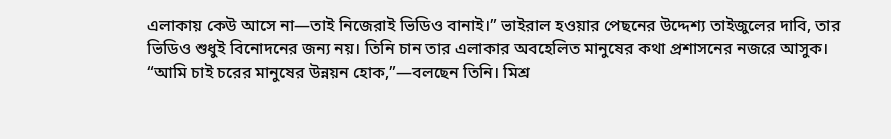এলাকায় কেউ আসে না—তাই নিজেরাই ভিডিও বানাই।” ভাইরাল হওয়ার পেছনের উদ্দেশ্য তাইজুলের দাবি, তার ভিডিও শুধুই বিনোদনের জন্য নয়। তিনি চান তার এলাকার অবহেলিত মানুষের কথা প্রশাসনের নজরে আসুক। “আমি চাই চরের মানুষের উন্নয়ন হোক,”—বলছেন তিনি। মিশ্র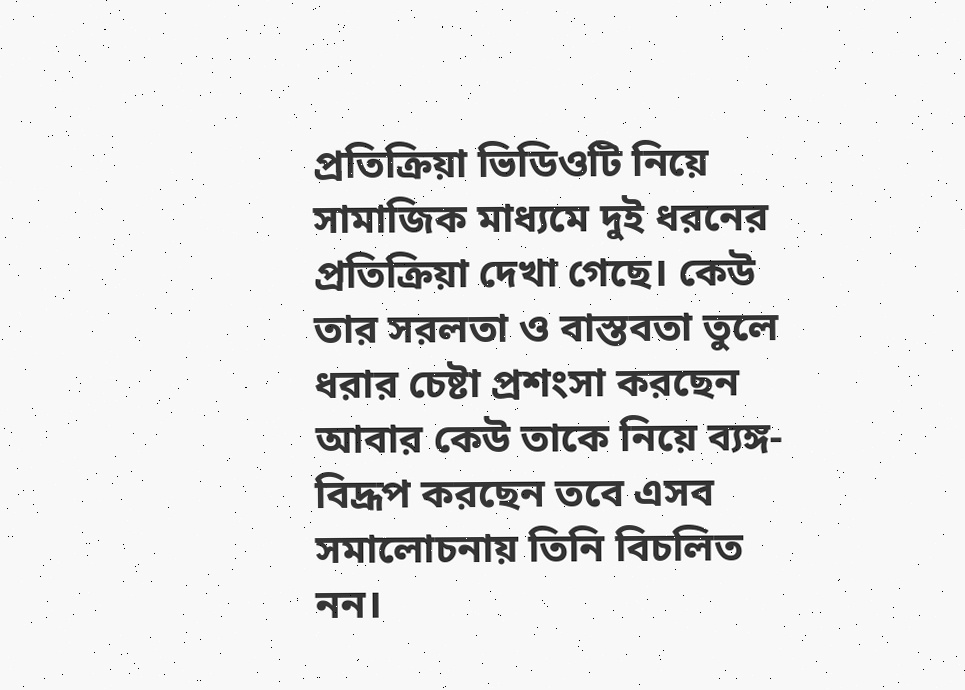প্রতিক্রিয়া ভিডিওটি নিয়ে সামাজিক মাধ্যমে দুই ধরনের প্রতিক্রিয়া দেখা গেছে। কেউ তার সরলতা ও বাস্তবতা তুলে ধরার চেষ্টা প্রশংসা করছেন আবার কেউ তাকে নিয়ে ব্যঙ্গ-বিদ্রূপ করছেন তবে এসব সমালোচনায় তিনি বিচলিত নন।